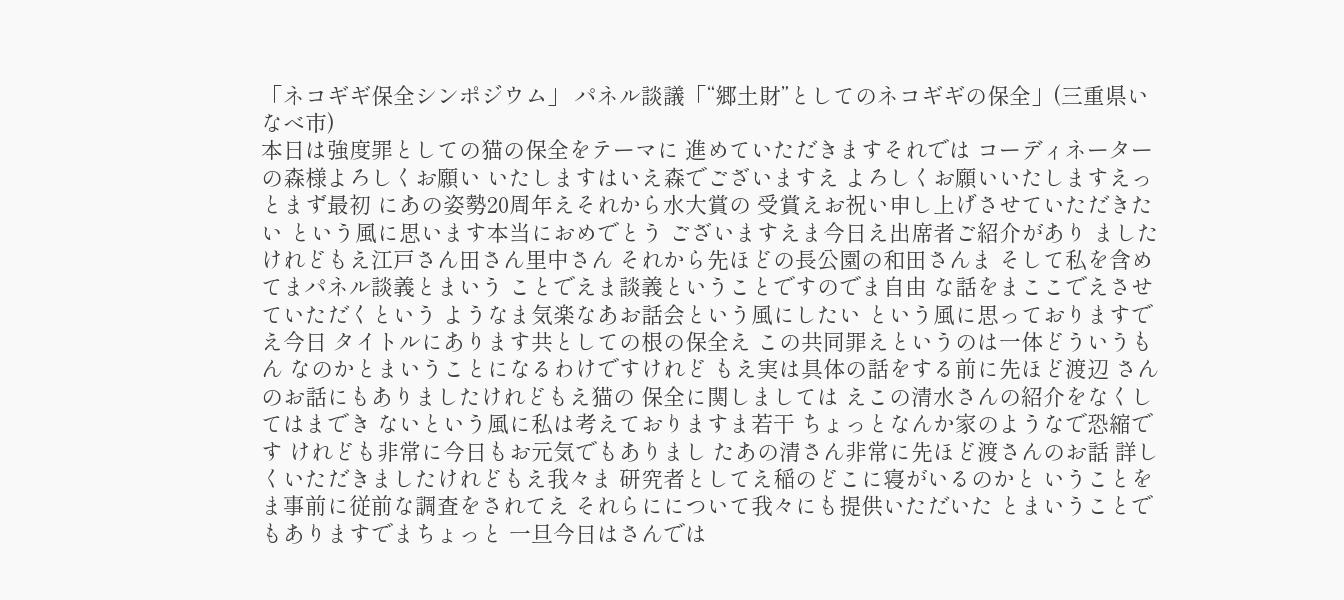「ネコギギ保全シンポジウム」 パネル談議「“郷土財”としてのネコギギの保全」(三重県いなべ市)
本日は強度罪としての猫の保全をテーマに 進めていただきますそれでは コーディネーターの森様よろしくお願い いたしますはいえ森でございますえ よろしくお願いいたしますえっとまず最初 にあの姿勢20周年えそれから水大賞の 受賞えお祝い申し上げさせていただきたい という風に思います本当におめでとう ございますえま今日え出席者ご紹介があり ましたけれどもえ江戸さん田さん里中さん それから先ほどの長公園の和田さんま そして私を含めてまパネル談義とまいう ことでえま談義ということですのでま自由 な話をまここでえさせていただくという ようなま気楽なあお話会という風にしたい という風に思っておりますでえ今日 タイトルにあります共としての根の保全え この共同罪えというのは一体どういうもん なのかとまいうことになるわけですけれど もえ実は具体の話をする前に先ほど渡辺 さんのお話にもありましたけれどもえ猫の 保全に関しましては えこの清水さんの紹介をなくしてはまでき ないという風に私は考えておりますま若干 ちょっとなんか家のようなで恐縮です けれども非常に今日もお元気でもありまし たあの清さん非常に先ほど渡さんのお話 詳しくいただきましたけれどもえ我々ま 研究者としてえ稲のどこに寝がいるのかと いうことをま事前に従前な調査をされてえ それらにについて我々にも提供いただいた とまいうことでもありますでまちょっと 一旦今日はさんでは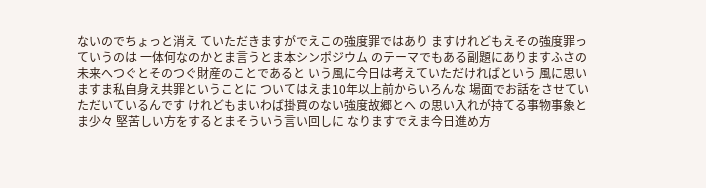ないのでちょっと消え ていただきますがでえこの強度罪ではあり ますけれどもえその強度罪っていうのは 一体何なのかとま言うとま本シンポジウム のテーマでもある副題にありますふさの 未来へつぐとそのつぐ財産のことであると いう風に今日は考えていただければという 風に思いますま私自身え共罪ということに ついてはえま10年以上前からいろんな 場面でお話をさせていただいているんです けれどもまいわば掛買のない強度故郷とへ の思い入れが持てる事物事象とま少々 堅苦しい方をするとまそういう言い回しに なりますでえま今日進め方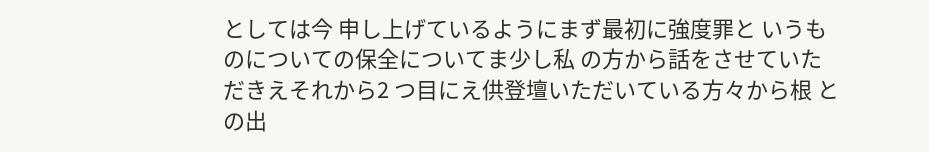としては今 申し上げているようにまず最初に強度罪と いうものについての保全についてま少し私 の方から話をさせていただきえそれから2 つ目にえ供登壇いただいている方々から根 との出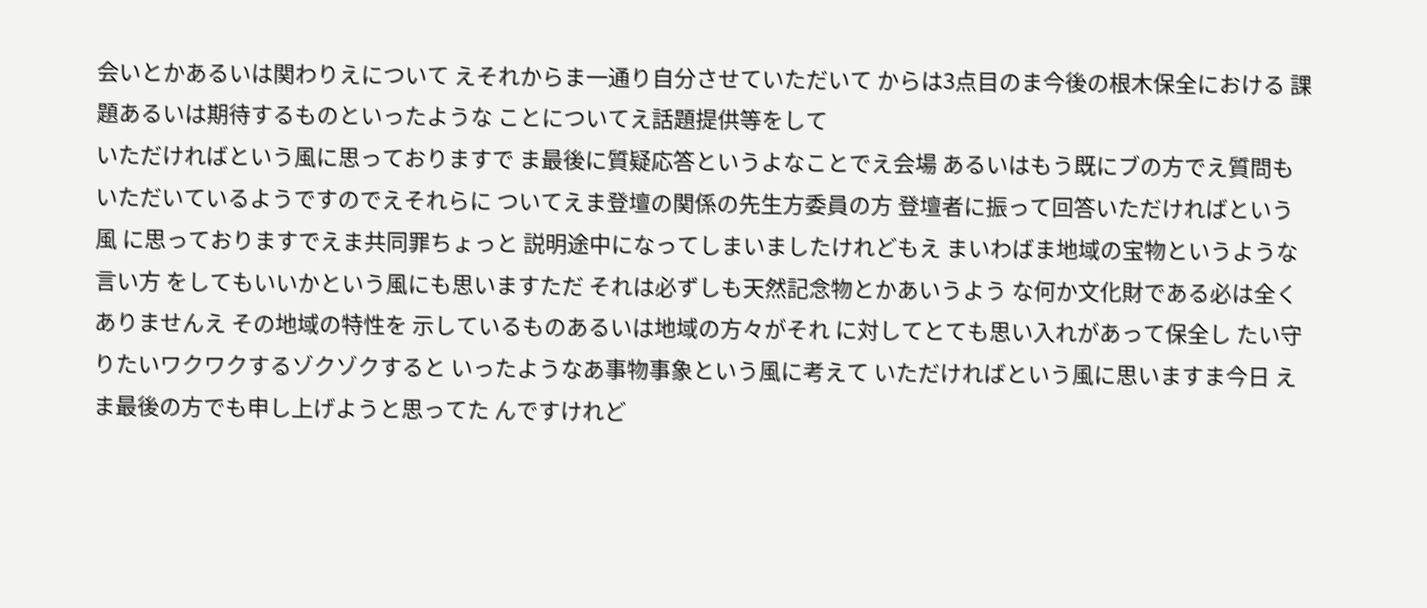会いとかあるいは関わりえについて えそれからま一通り自分させていただいて からは3点目のま今後の根木保全における 課題あるいは期待するものといったような ことについてえ話題提供等をして
いただければという風に思っておりますで ま最後に質疑応答というよなことでえ会場 あるいはもう既にブの方でえ質問も いただいているようですのでえそれらに ついてえま登壇の関係の先生方委員の方 登壇者に振って回答いただければという風 に思っておりますでえま共同罪ちょっと 説明途中になってしまいましたけれどもえ まいわばま地域の宝物というような言い方 をしてもいいかという風にも思いますただ それは必ずしも天然記念物とかあいうよう な何か文化財である必は全くありませんえ その地域の特性を 示しているものあるいは地域の方々がそれ に対してとても思い入れがあって保全し たい守りたいワクワクするゾクゾクすると いったようなあ事物事象という風に考えて いただければという風に思いますま今日 えま最後の方でも申し上げようと思ってた んですけれど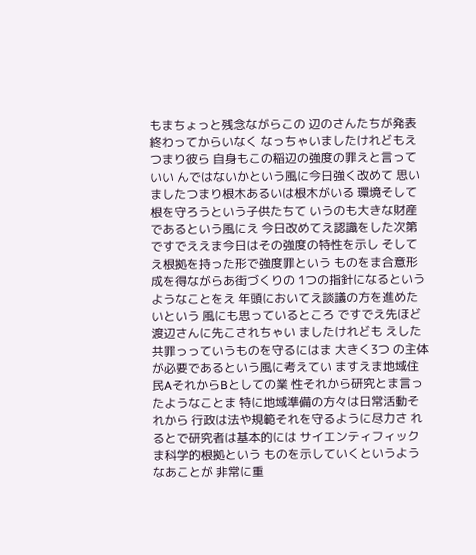もまちょっと残念ながらこの 辺のさんたちが発表終わってからいなく なっちゃいましたけれどもえつまり彼ら 自身もこの稲辺の強度の罪えと言っていい んではないかという風に今日強く改めて 思いましたつまり根木あるいは根木がいる 環境そして根を守ろうという子供たちて いうのも大きな財産であるという風にえ 今日改めてえ認識をした次第 ですでええま今日はその強度の特性を示し そしてえ根拠を持った形で強度罪という ものをま合意形成を得ながらあ街づくりの 1つの指針になるというようなことをえ 年頭においてえ談議の方を進めたいという 風にも思っているところ ですでえ先ほど渡辺さんに先こされちゃい ましたけれども えした共罪っっていうものを守るにはま 大きく3つ の主体が必要であるという風に考えてい ますえま地域住民AそれからBとしての業 性それから研究とま言ったようなことま 特に地域準備の方々は日常活動それから 行政は法や規範それを守るように尽力さ れるとで研究者は基本的には サイエンティフィックま科学的根拠という ものを示していくというようなあことが 非常に重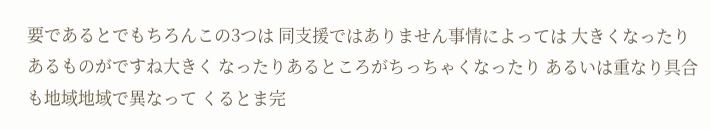要であるとでもちろんこの3つは 同支援ではありません事情によっては 大きくなったりあるものがですね大きく なったりあるところがちっちゃくなったり あるいは重なり具合も地域地域で異なって くるとま完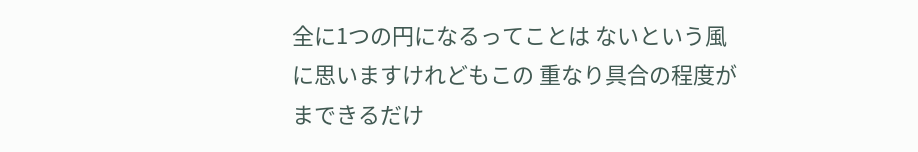全に1つの円になるってことは ないという風に思いますけれどもこの 重なり具合の程度がまできるだけ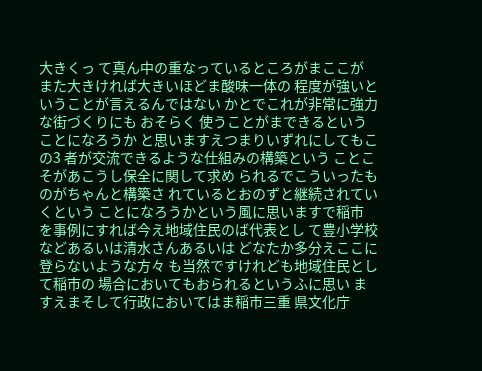大きくっ て真ん中の重なっているところがまここが
また大きければ大きいほどま酸味一体の 程度が強いということが言えるんではない かとでこれが非常に強力な街づくりにも おそらく 使うことがまできるということになろうか と思いますえつまりいずれにしてもこの3 者が交流できるような仕組みの構築という ことこそがあこうし保全に関して求め られるでこういったものがちゃんと構築さ れているとおのずと継続されていくという ことになろうかという風に思いますで稲市 を事例にすれば今え地域住民のば代表とし て豊小学校などあるいは清水さんあるいは どなたか多分えここに登らないような方々 も当然ですけれども地域住民として稲市の 場合においてもおられるというふに思い ますえまそして行政においてはま稲市三重 県文化庁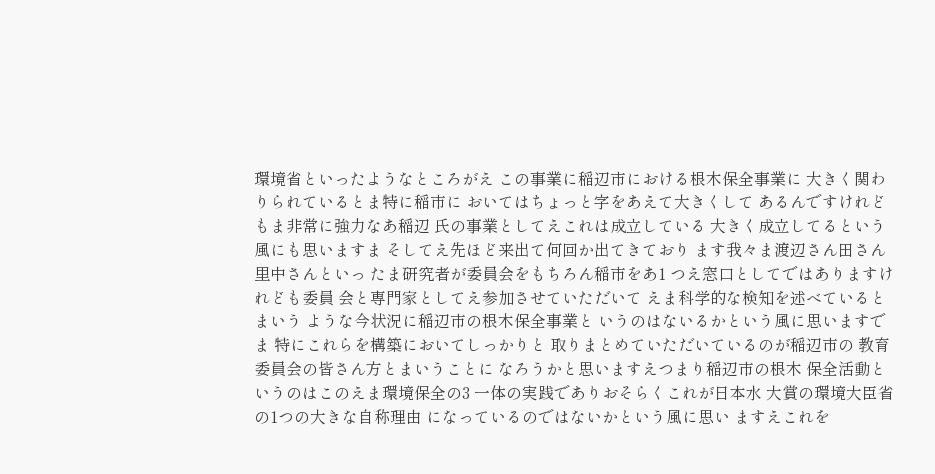環境省といったようなところがえ この事業に稲辺市における根木保全事業に 大きく関わりられているとま特に稲市に おいてはちょっと字をあえて大きくして あるんですけれどもま非常に強力なあ稲辺 氏の事業としてえこれは成立している 大きく成立してるという風にも思いますま そしてえ先ほど来出て何回か出てきており ます我々ま渡辺さん田さん里中さんといっ たま研究者が委員会をもちろん稲市をあ1 つえ窓口としてではありますけれども委員 会と専門家としてえ参加させていただいて えま科学的な検知を述べているとまいう ような今状況に稲辺市の根木保全事業と いうのはないるかという風に思いますでま 特にこれらを構築においてしっかりと 取りまとめていただいているのが稲辺市の 教育委員会の皆さん方とまいうことに なろうかと思いますえつまり稲辺市の根木 保全活動というのはこのえま環境保全の3 一体の実践でありおそらくこれが日本水 大賞の環境大臣省の1つの大きな自称理由 になっているのではないかという風に思い ますえこれを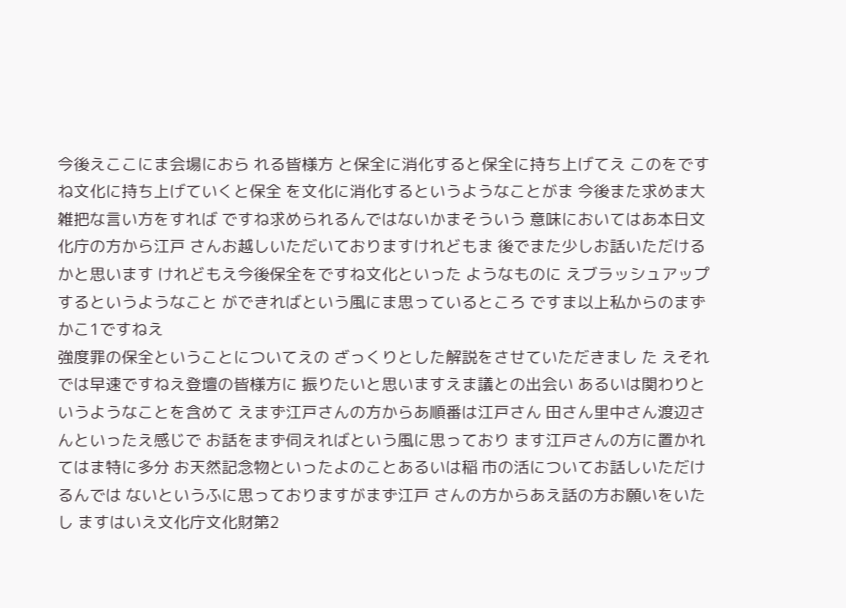今後えここにま会場におら れる皆様方 と保全に消化すると保全に持ち上げてえ このをですね文化に持ち上げていくと保全 を文化に消化するというようなことがま 今後また求めま大雑把な言い方をすれば ですね求められるんではないかまそういう 意味においてはあ本日文化庁の方から江戸 さんお越しいただいておりますけれどもま 後でまた少しお話いただけるかと思います けれどもえ今後保全をですね文化といった ようなものに えブラッシュアップするというようなこと ができればという風にま思っているところ ですま以上私からのまずかこ1ですねえ
強度罪の保全ということについてえの ざっくりとした解説をさせていただきまし た えそれでは早速ですねえ登壇の皆様方に 振りたいと思いますえま議との出会い あるいは関わりというようなことを含めて えまず江戸さんの方からあ順番は江戸さん 田さん里中さん渡辺さんといったえ感じで お話をまず伺えればという風に思っており ます江戸さんの方に置かれてはま特に多分 お天然記念物といったよのことあるいは稲 市の活についてお話しいただけるんでは ないというふに思っておりますがまず江戸 さんの方からあえ話の方お願いをいたし ますはいえ文化庁文化財第2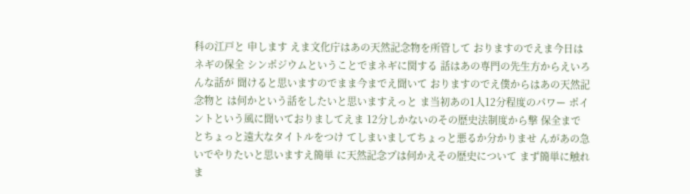科の江戸と 申します えま文化庁はあの天然記念物を所管して おりますのでえま今日はネギの保全 シンポジウムということでまネギに関する 話はあの専門の先生方からえいろんな話が 聞けると思いますのでまま今までえ聞いて おりますのでえ僕からはあの天然記念物と は何かという話をしたいと思いますえっと ま当初あの1人12分程度のパワー ポイントという風に聞いておりましてえま 12分しかないのその歴史法制度から撃 保全までとちょっと遠大なタイトルをつけ てしまいましてちょっと悪るか分かりませ んがあの急いでやりたいと思いますえ簡単 に天然記念プは何かえその歴史について まず簡単に触れま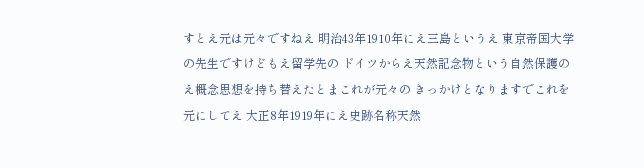すとえ元は元々ですねえ 明治43年1910年にえ三島というえ 東京帝国大学の先生ですけどもえ留学先の ドイツからえ天然記念物という自然保護の え概念思想を持ち替えたとまこれが元々の きっかけとなりますでこれを元にしてえ 大正8年1919年にえ史跡名称天然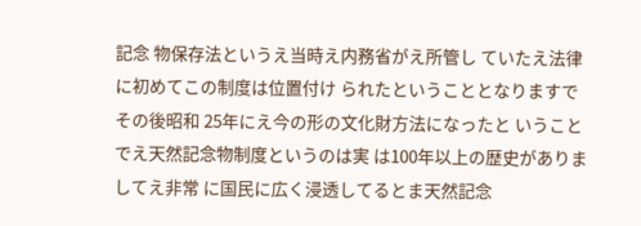記念 物保存法というえ当時え内務省がえ所管し ていたえ法律に初めてこの制度は位置付け られたということとなりますでその後昭和 25年にえ今の形の文化財方法になったと いうことでえ天然記念物制度というのは実 は100年以上の歴史がありましてえ非常 に国民に広く浸透してるとま天然記念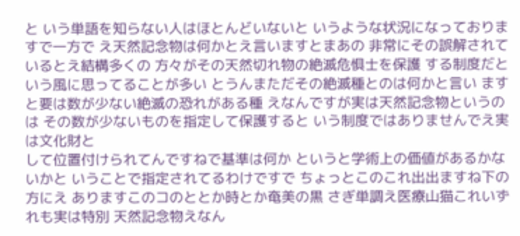と いう単語を知らない人はほとんどいないと いうような状況になっておりますで一方で え天然記念物は何かとえ言いますとまあの 非常にその誤解されているとえ結構多くの 方々がその天然切れ物の絶滅危惧士を保護 する制度だという風に思ってることが多い とうんまただその絶滅種とのは何かと言い ますと要は数が少ない絶滅の恐れがある種 えなんですが実は天然記念物というのは その数が少ないものを指定して保護すると いう制度ではありませんでえ実は文化財と
して位置付けられてんですねで基準は何か というと学術上の価値があるかないかと いうことで指定されてるわけですで ちょっとこのこれ出出ますね下の方にえ ありますこのコのととか時とか奄美の黒 さぎ単調え医療山猫これいずれも実は特別 天然記念物えなん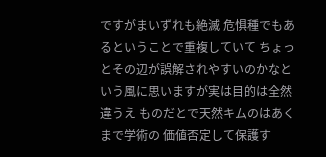ですがまいずれも絶滅 危惧種でもあるということで重複していて ちょっとその辺が誤解されやすいのかなと いう風に思いますが実は目的は全然違うえ ものだとで天然キムのはあくまで学術の 価値否定して保護す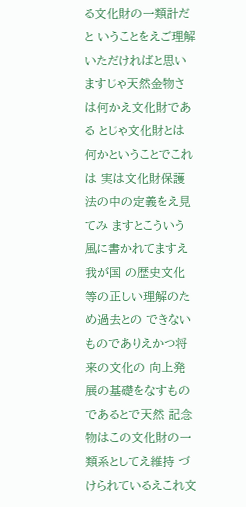る文化財の一類計だと いうことをえご理解いただければと思い ますじゃ天然金物さは何かえ文化財である とじゃ文化財とは何かということでこれは 実は文化財保護法の中の定義をえ見てみ ますとこういう風に書かれてますえ我が国 の歴史文化等の正しい理解のため過去との できないものでありえかつ将来の文化の 向上発展の基礎をなすものであるとで天然 記念物はこの文化財の一類系としてえ維持 づけられているえこれ文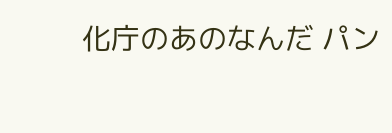化庁のあのなんだ パン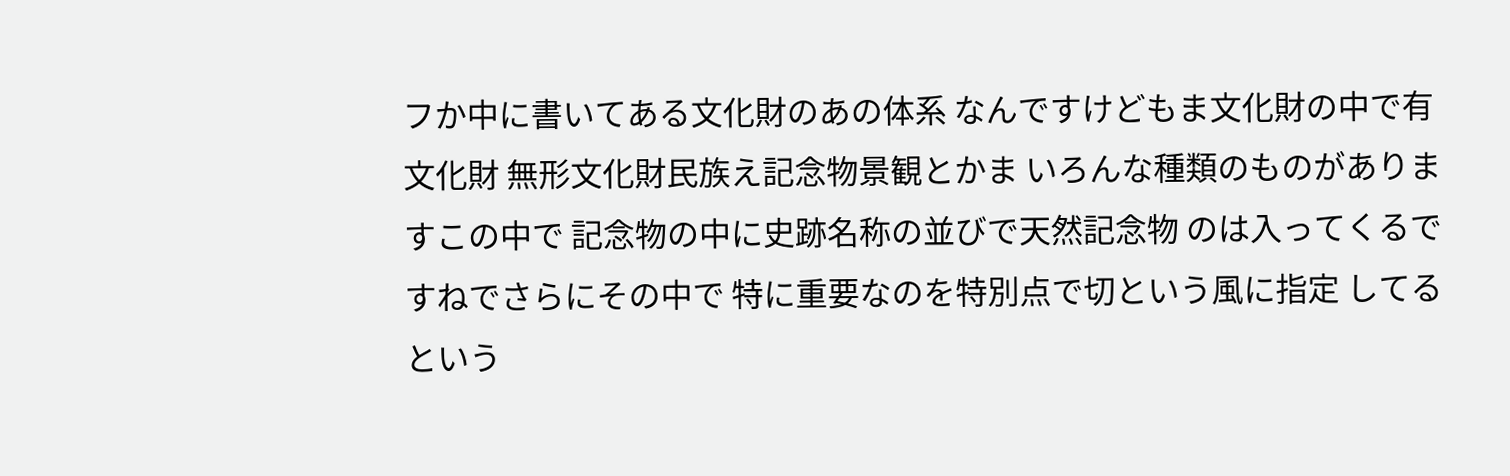フか中に書いてある文化財のあの体系 なんですけどもま文化財の中で有文化財 無形文化財民族え記念物景観とかま いろんな種類のものがありますこの中で 記念物の中に史跡名称の並びで天然記念物 のは入ってくるですねでさらにその中で 特に重要なのを特別点で切という風に指定 してるという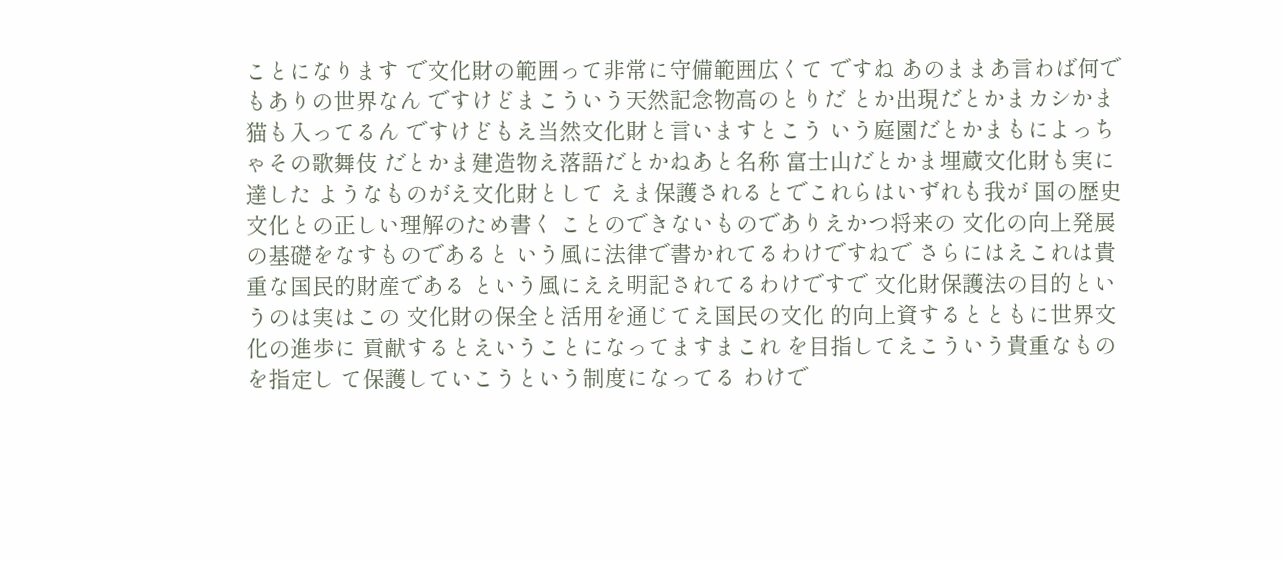ことになります で文化財の範囲って非常に守備範囲広くて ですね あのままあ言わば何でもありの世界なん ですけどまこういう天然記念物高のとりだ とか出現だとかまカシかま猫も入ってるん ですけどもえ当然文化財と言いますとこう いう庭園だとかまもによっちゃその歌舞伎 だとかま建造物え落語だとかねあと名称 富士山だとかま埋蔵文化財も実に達した ようなものがえ文化財として えま保護されるとでこれらはいずれも我が 国の歴史文化との正しい理解のため書く ことのできないものでありえかつ将来の 文化の向上発展の基礎をなすものであると いう風に法律で書かれてるわけですねで さらにはえこれは貴重な国民的財産である という風にええ明記されてるわけですで 文化財保護法の目的というのは実はこの 文化財の保全と活用を通じてえ国民の文化 的向上資するとともに世界文化の進歩に 貢献するとえいうことになってますまこれ を目指してえこういう貴重なものを指定し て保護していこうという制度になってる わけで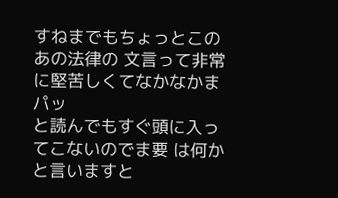すねまでもちょっとこのあの法律の 文言って非常に堅苦しくてなかなかまパッ
と読んでもすぐ頭に入ってこないのでま要 は何かと言いますと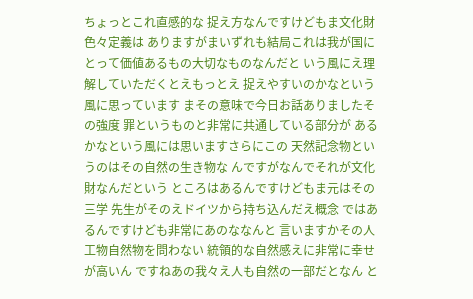ちょっとこれ直感的な 捉え方なんですけどもま文化財色々定義は ありますがまいずれも結局これは我が国に とって価値あるもの大切なものなんだと いう風にえ理解していただくとえもっとえ 捉えやすいのかなという風に思っています まその意味で今日お話ありましたその強度 罪というものと非常に共通している部分が あるかなという風には思いますさらにこの 天然記念物というのはその自然の生き物な んですがなんでそれが文化財なんだという ところはあるんですけどもま元はその三学 先生がそのえドイツから持ち込んだえ概念 ではあるんですけども非常にあのななんと 言いますかその人工物自然物を問わない 統領的な自然感えに非常に幸せが高いん ですねあの我々え人も自然の一部だとなん と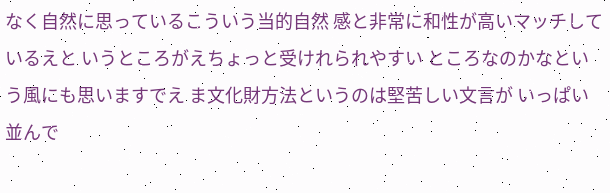なく自然に思っているこういう当的自然 感と非常に和性が高いマッチしているえと いうところがえちょっと受けれられやすい ところなのかなという風にも思いますでえ ま文化財方法というのは堅苦しい文言が いっぱい並んで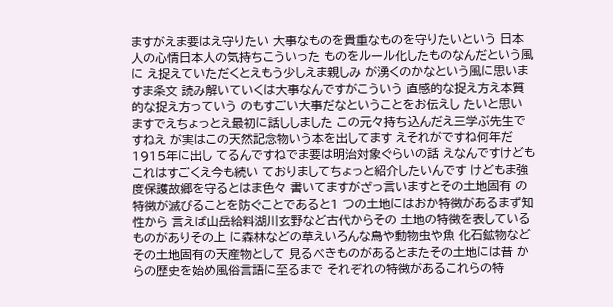ますがえま要はえ守りたい 大事なものを貴重なものを守りたいという 日本人の心情日本人の気持ちこういった ものをルール化したものなんだという風に え捉えていただくとえもう少しえま親しみ が湧くのかなという風に思いますま条文 読み解いていくは大事なんですがこういう 直感的な捉え方え本質的な捉え方っていう のもすごい大事だなということをお伝えし たいと思い ますでえちょっとえ最初に話ししました この元々持ち込んだえ三学ぶ先生ですねえ が実はこの天然記念物いう本を出してます えそれがですね何年だ1915年に出し てるんですねでま要は明治対象ぐらいの話 えなんですけどもこれはすごくえ今も続い ておりましてちょっと紹介したいんです けどもま強度保護故郷を守るとはま色々 書いてますがざっ言いますとその土地固有 の特徴が滅びることを防ぐことであると1 つの土地にはおか特徴があるまず知性から 言えば山岳給料湖川玄野など古代からその 土地の特徴を表しているものがありその上 に森林などの草えいろんな鳥や動物虫や魚 化石鉱物などその土地固有の天産物として 見るべきものがあるとまたその土地には昔 からの歴史を始め風俗言語に至るまで それぞれの特徴があるこれらの特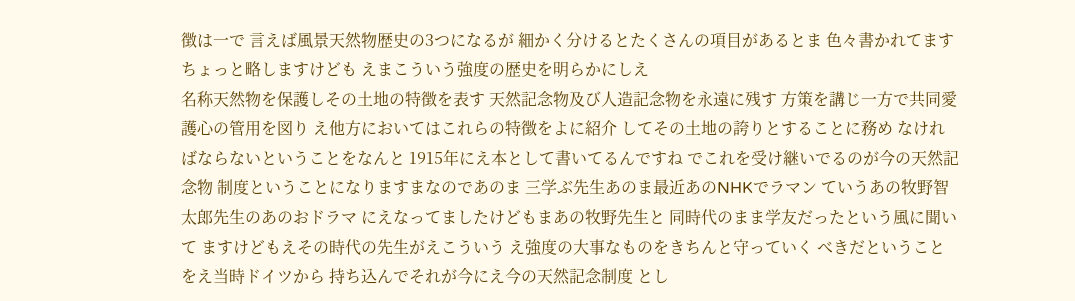徴は一で 言えば風景天然物歴史の3つになるが 細かく分けるとたくさんの項目があるとま 色々書かれてますちょっと略しますけども えまこういう強度の歴史を明らかにしえ
名称天然物を保護しその土地の特徴を表す 天然記念物及び人造記念物を永遠に残す 方策を講じ一方で共同愛護心の管用を図り え他方においてはこれらの特徴をよに紹介 してその土地の誇りとすることに務め なければならないということをなんと 1915年にえ本として書いてるんですね でこれを受け継いでるのが今の天然記念物 制度ということになりますまなのであのま 三学ぶ先生あのま最近あのNHKでラマン ていうあの牧野智太郎先生のあのおドラマ にえなってましたけどもまあの牧野先生と 同時代のまま学友だったという風に聞いて ますけどもえその時代の先生がえこういう え強度の大事なものをきちんと守っていく べきだということをえ当時ドイツから 持ち込んでそれが今にえ今の天然記念制度 とし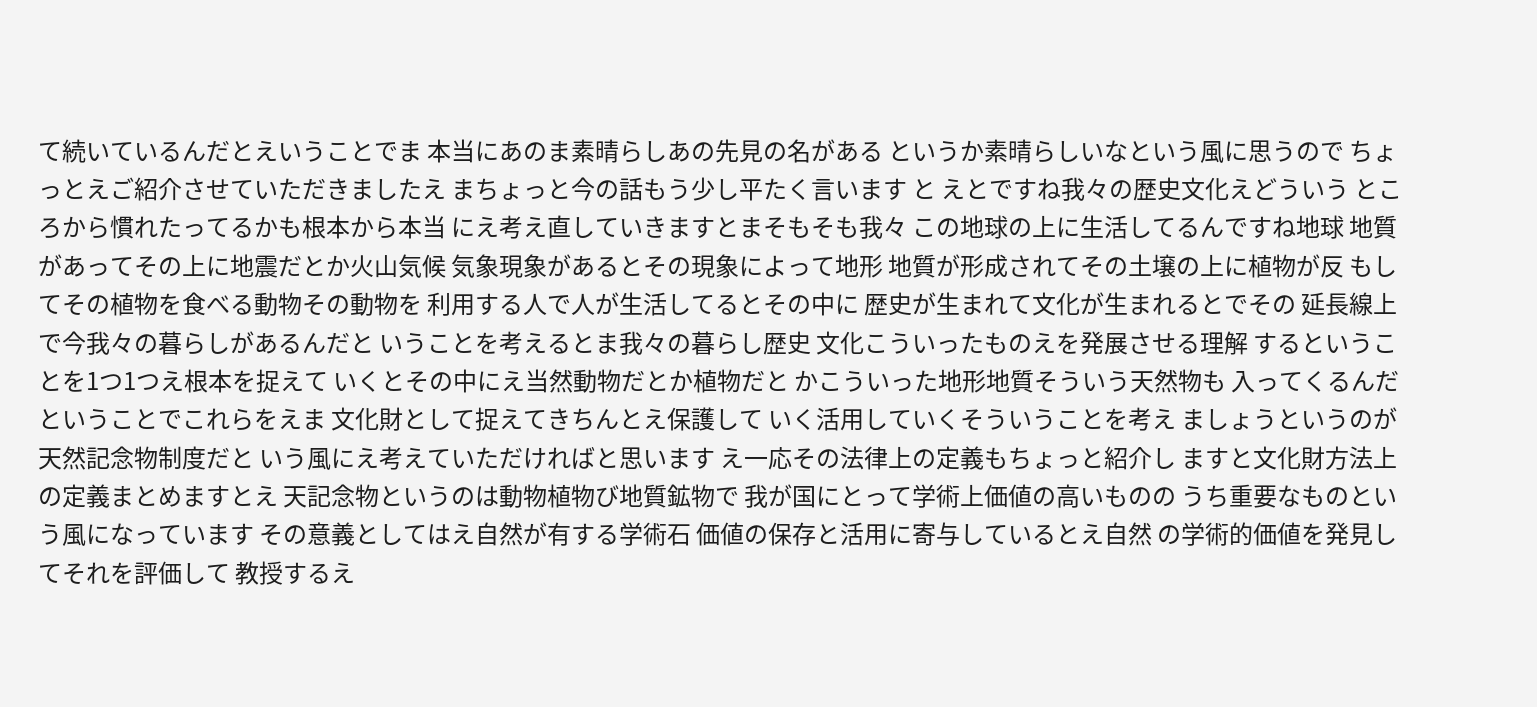て続いているんだとえいうことでま 本当にあのま素晴らしあの先見の名がある というか素晴らしいなという風に思うので ちょっとえご紹介させていただきましたえ まちょっと今の話もう少し平たく言います と えとですね我々の歴史文化えどういう ところから慣れたってるかも根本から本当 にえ考え直していきますとまそもそも我々 この地球の上に生活してるんですね地球 地質があってその上に地震だとか火山気候 気象現象があるとその現象によって地形 地質が形成されてその土壌の上に植物が反 もしてその植物を食べる動物その動物を 利用する人で人が生活してるとその中に 歴史が生まれて文化が生まれるとでその 延長線上で今我々の暮らしがあるんだと いうことを考えるとま我々の暮らし歴史 文化こういったものえを発展させる理解 するということを1つ1つえ根本を捉えて いくとその中にえ当然動物だとか植物だと かこういった地形地質そういう天然物も 入ってくるんだということでこれらをえま 文化財として捉えてきちんとえ保護して いく活用していくそういうことを考え ましょうというのが天然記念物制度だと いう風にえ考えていただければと思います え一応その法律上の定義もちょっと紹介し ますと文化財方法上の定義まとめますとえ 天記念物というのは動物植物び地質鉱物で 我が国にとって学術上価値の高いものの うち重要なものという風になっています その意義としてはえ自然が有する学術石 価値の保存と活用に寄与しているとえ自然 の学術的価値を発見してそれを評価して 教授するえ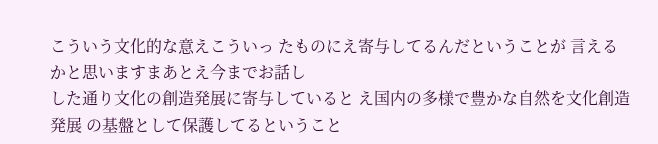こういう文化的な意えこういっ たものにえ寄与してるんだということが 言えるかと思いますまあとえ今までお話し
した通り文化の創造発展に寄与していると え国内の多様で豊かな自然を文化創造発展 の基盤として保護してるということ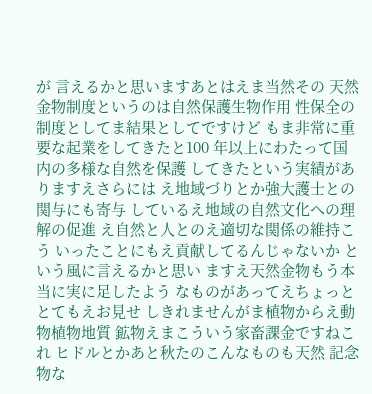が 言えるかと思いますあとはえま当然その 天然金物制度というのは自然保護生物作用 性保全の制度としてま結果としてですけど もま非常に重要な起業をしてきたと100 年以上にわたって国内の多様な自然を保護 してきたという実績がありますえさらには え地域づりとか強大護士との関与にも寄与 しているえ地域の自然文化への理解の促進 え自然と人とのえ適切な関係の維持こう いったことにもえ貢献してるんじゃないか という風に言えるかと思い ますえ天然金物もう本当に実に足したよう なものがあってえちょっととてもえお見せ しきれませんがま植物からえ動物植物地質 鉱物えまこういう家畜課金ですねこれ ヒドルとかあと秋たのこんなものも天然 記念物な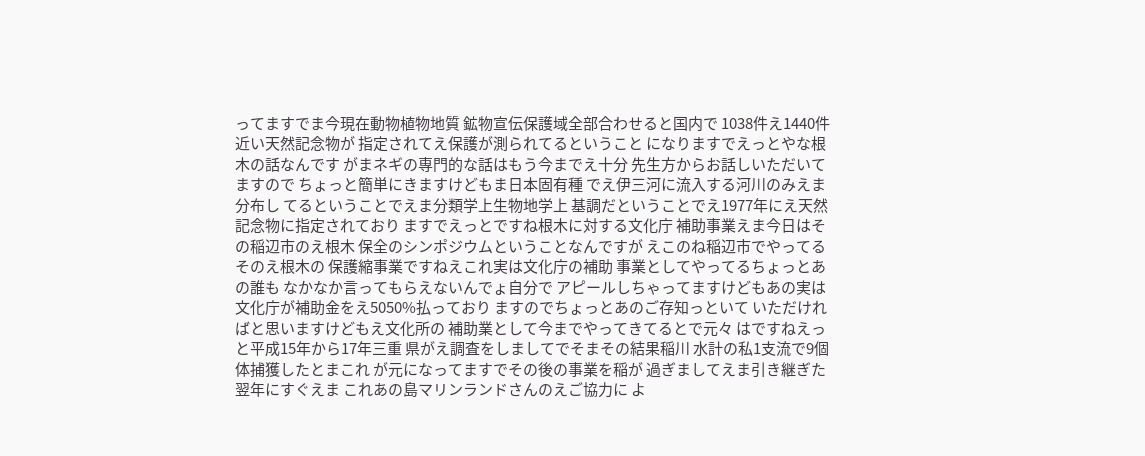ってますでま今現在動物植物地質 鉱物宣伝保護域全部合わせると国内で 1038件え1440件近い天然記念物が 指定されてえ保護が測られてるということ になりますでえっとやな根木の話なんです がまネギの専門的な話はもう今までえ十分 先生方からお話しいただいてますので ちょっと簡単にきますけどもま日本固有種 でえ伊三河に流入する河川のみえま分布し てるということでえま分類学上生物地学上 基調だということでえ1977年にえ天然 記念物に指定されており ますでえっとですね根木に対する文化庁 補助事業えま今日はその稲辺市のえ根木 保全のシンポジウムということなんですが えこのね稲辺市でやってるそのえ根木の 保護縮事業ですねえこれ実は文化庁の補助 事業としてやってるちょっとあの誰も なかなか言ってもらえないんでょ自分で アピールしちゃってますけどもあの実は 文化庁が補助金をえ5050%払っており ますのでちょっとあのご存知っといて いただければと思いますけどもえ文化所の 補助業として今までやってきてるとで元々 はですねえっと平成15年から17年三重 県がえ調査をしましてでそまその結果稲川 水計の私1支流で9個体捕獲したとまこれ が元になってますでその後の事業を稲が 過ぎましてえま引き継ぎた翌年にすぐえま これあの島マリンランドさんのえご協力に よ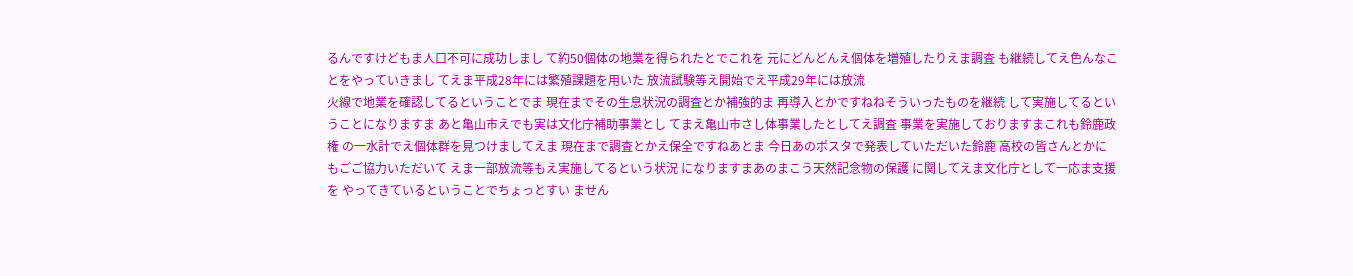るんですけどもま人口不可に成功しまし て約50個体の地業を得られたとでこれを 元にどんどんえ個体を増殖したりえま調査 も継続してえ色んなことをやっていきまし てえま平成28年には繁殖課題を用いた 放流試験等え開始でえ平成29年には放流
火線で地業を確認してるということでま 現在までその生息状況の調査とか補強的ま 再導入とかですねねそういったものを継続 して実施してるということになりますま あと亀山市えでも実は文化庁補助事業とし てまえ亀山市さし体事業したとしてえ調査 事業を実施しておりますまこれも鈴鹿政権 の一水計でえ個体群を見つけましてえま 現在まで調査とかえ保全ですねあとま 今日あのポスタで発表していただいた鈴鹿 高校の皆さんとかにもごご協力いただいて えま一部放流等もえ実施してるという状況 になりますまあのまこう天然記念物の保護 に関してえま文化庁として一応ま支援を やってきているということでちょっとすい ません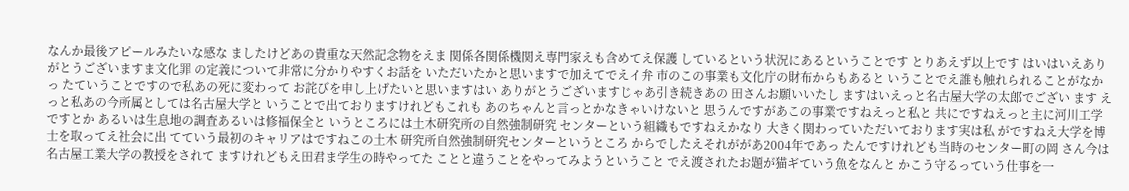なんか最後アピールみたいな感な ましたけどあの貴重な天然記念物をえま 関係各関係機関え専門家えも含めてえ保護 しているという状況にあるということです とりあえず以上です はいはいえありがとうございますま文化罪 の定義について非常に分かりやすくお話を いただいたかと思いますで加えてでえイ弁 市のこの事業も文化庁の財布からもあると いうことでえ誰も触れられることがなかっ たていうことですので私あの死に変わって お詫びを申し上げたいと思いますはい ありがとうございますじゃあ引き続きあの 田さんお願いいたし ますはいえっと名古屋大学の太郎でござい ます えっと私あの今所属としては名古屋大学と いうことで出ておりますけれどもこれも あのちゃんと言っとかなきゃいけないと 思うんですがあこの事業ですねえっと私と 共にですねえっと主に河川工学ですとか あるいは生息地の調査あるいは修福保全と いうところには土木研究所の自然強制研究 センターという組織もですねえかなり 大きく関わっていただいております実は私 がですねえ大学を博士を取ってえ社会に出 てていう最初のキャリアはですねこの土木 研究所自然強制研究センターというところ からでしたえそれががあ2004年であっ たんですけれども当時のセンター町の岡 さん今は名古屋工業大学の教授をされて ますけれどもえ田君ま学生の時やってた ことと違うことをやってみようということ でえ渡されたお題が猫ギていう魚をなんと かこう守るっていう仕事を一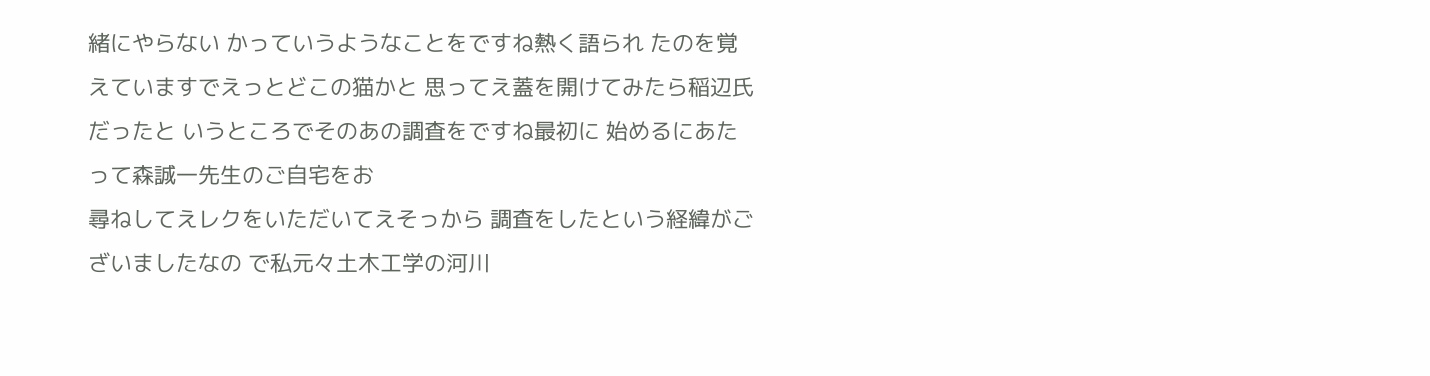緒にやらない かっていうようなことをですね熱く語られ たのを覚えていますでえっとどこの猫かと 思ってえ蓋を開けてみたら稲辺氏だったと いうところでそのあの調査をですね最初に 始めるにあたって森誠一先生のご自宅をお
尋ねしてえレクをいただいてえそっから 調査をしたという経緯がございましたなの で私元々土木工学の河川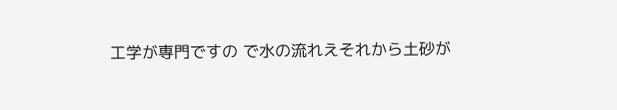工学が専門ですの で水の流れえそれから土砂が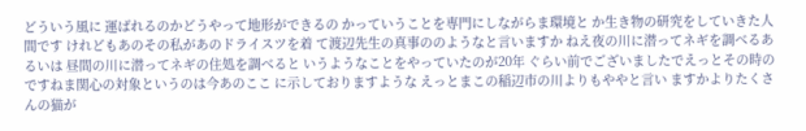どういう風に 運ばれるのかどうやって地形ができるの かっていうことを専門にしながらま環境と か生き物の研究をしていきた人間です けれどもあのその私があのドライスツを着 て渡辺先生の真事ののようなと言いますか ねえ夜の川に潜ってネギを調べるあるいは 昼間の川に潜ってネギの住処を調べると いうようなことをやっていたのが20年 ぐらい前でございましたでえっとその時の ですねま関心の対象というのは今あのここ に示しておりますような えっとまこの稲辺市の川よりもややと言い ますかよりたくさんの猫が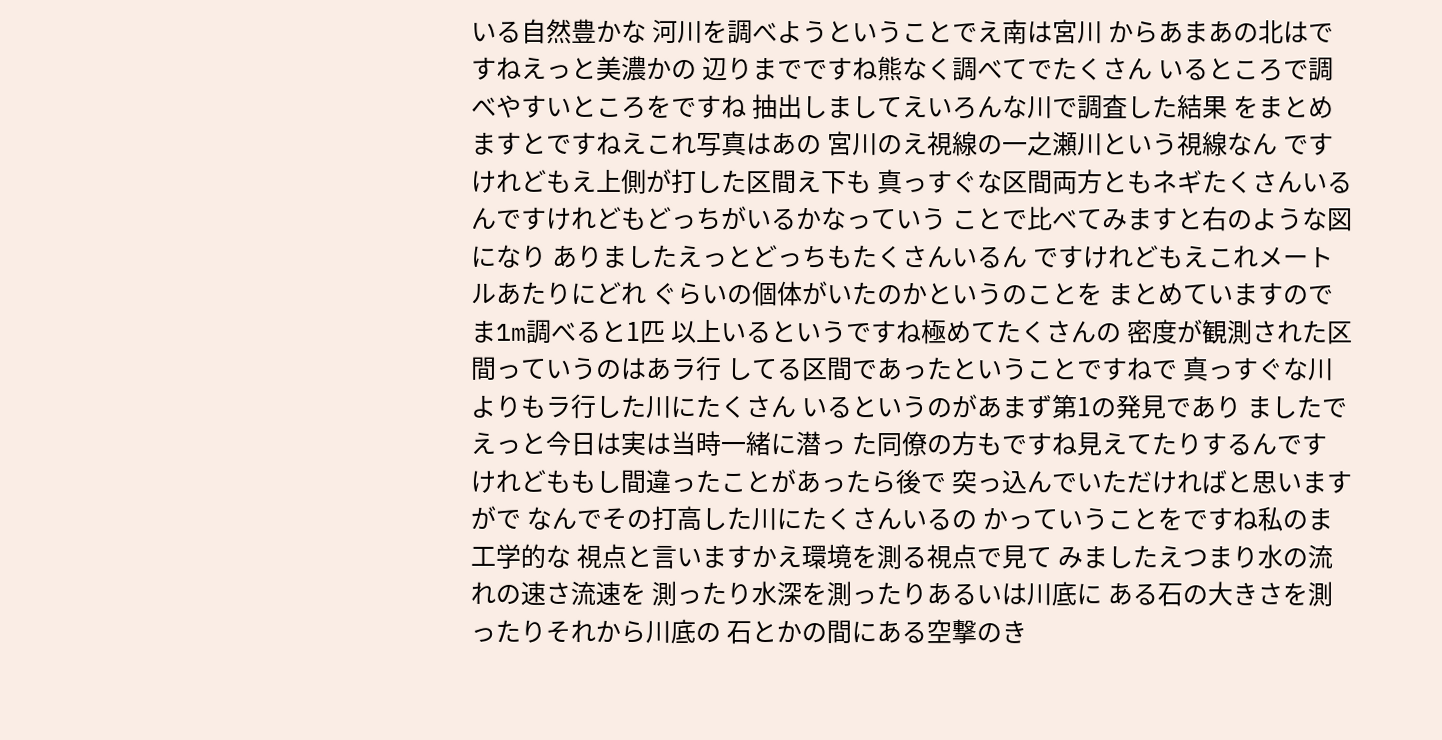いる自然豊かな 河川を調べようということでえ南は宮川 からあまあの北はですねえっと美濃かの 辺りまでですね熊なく調べてでたくさん いるところで調べやすいところをですね 抽出しましてえいろんな川で調査した結果 をまとめますとですねえこれ写真はあの 宮川のえ視線の一之瀬川という視線なん ですけれどもえ上側が打した区間え下も 真っすぐな区間両方ともネギたくさんいる んですけれどもどっちがいるかなっていう ことで比べてみますと右のような図になり ありましたえっとどっちもたくさんいるん ですけれどもえこれメートルあたりにどれ ぐらいの個体がいたのかというのことを まとめていますのでま1m調べると1匹 以上いるというですね極めてたくさんの 密度が観測された区間っていうのはあラ行 してる区間であったということですねで 真っすぐな川よりもラ行した川にたくさん いるというのがあまず第1の発見であり ましたでえっと今日は実は当時一緒に潜っ た同僚の方もですね見えてたりするんです けれどももし間違ったことがあったら後で 突っ込んでいただければと思いますがで なんでその打高した川にたくさんいるの かっていうことをですね私のま工学的な 視点と言いますかえ環境を測る視点で見て みましたえつまり水の流れの速さ流速を 測ったり水深を測ったりあるいは川底に ある石の大きさを測ったりそれから川底の 石とかの間にある空撃のき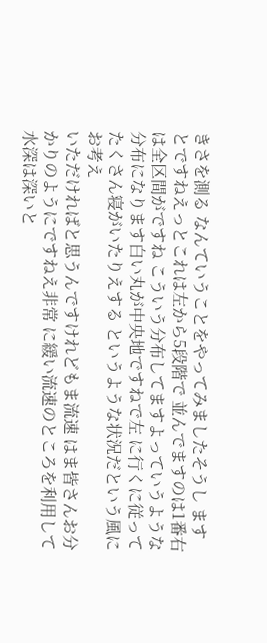きさを測る なんていうことをやってみましたそうし ますとですねえっとこれは左から5段階で 並んでますのは1番右は全区間がですね こういう分布してますよっていうような 分布になります白い丸が中央地ですねで左 に行くに従ってたくさん寝がいたりえする というような状況だという風にお考え
いただければと思うんですけれどもま流速 はま皆さんお分かりのようにですねえ非常 に緩い流速のところを利用して 水深は深いと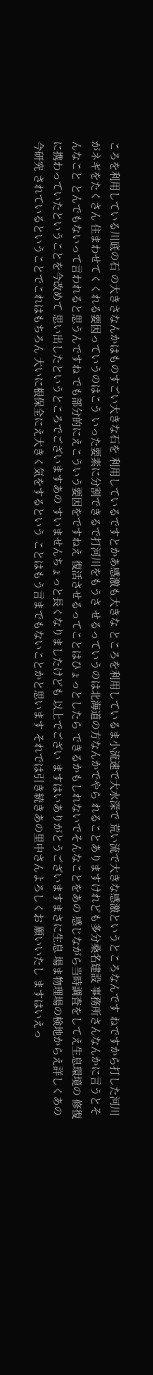ころを利用している川底の石 の大きさなんかはものすごい大きな石を 利用しているですとかあ感激も大きな ところを利用しているま小流速で大水深で 荒い流で大きな感激というところなんです ねですから打した河川がネギをたくさん 住まわせてくくれる要因っていうのはこう いった要素に分割できるで打河川をもうさ せるっていうのは北海道の方なんかでやら れることありますけれども多分桑名建設 事務所さんなんかに言うとそんなこと とんでもないって言われると思うんですね でも部分的にえこういう要因をですねえ 復活させるってことはひょっとしたら できるかもしれないでそんなことをあの 感じながら当時調査をしてえ生息環境の 修復に携わっていたということを今改めて 思い出したというところでございますあの すいませんちょっと長くなりましたけども 以上でござい ますはいありがとうございますまさに生息 場ま物理場の検地からえ詳しくあの今研究 されているということでこれはもちろん 大いに根保全にえ大きく気をするという ことはもう言までもないことかと思います それでは引き続きあの里中さんよろしくお 願いいたし ますはいえっ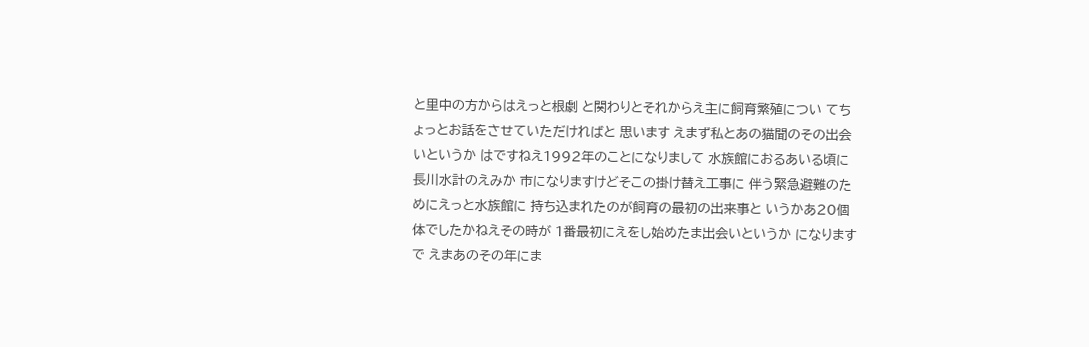と里中の方からはえっと根劇 と関わりとそれからえ主に飼育繁殖につい てちょっとお話をさせていただければと 思います えまず私とあの猫聞のその出会いというか はですねえ1992年のことになりまして 水族館におるあいる頃に長川水計のえみか 市になりますけどそこの掛け替え工事に 伴う緊急避難のためにえっと水族館に 持ち込まれたのが飼育の最初の出来事と いうかあ20個体でしたかねえその時が 1番最初にえをし始めたま出会いというか になりますで えまあのその年にま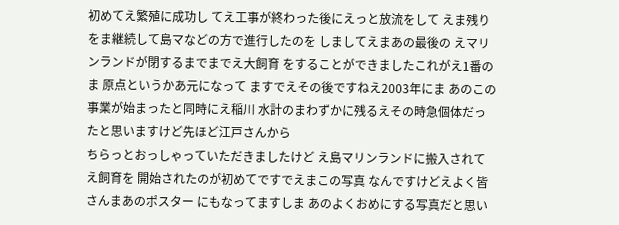初めてえ繁殖に成功し てえ工事が終わった後にえっと放流をして えま残り をま継続して島マなどの方で進行したのを しましてえまあの最後の えマリンランドが閉するまでまでえ大飼育 をすることができましたこれがえ1番のま 原点というかあ元になって ますでえその後ですねえ2003年にま あのこの事業が始まったと同時にえ稲川 水計のまわずかに残るえその時急個体だっ たと思いますけど先ほど江戸さんから
ちらっとおっしゃっていただきましたけど え島マリンランドに搬入されてえ飼育を 開始されたのが初めてですでえまこの写真 なんですけどえよく皆さんまあのポスター にもなってますしま あのよくおめにする写真だと思い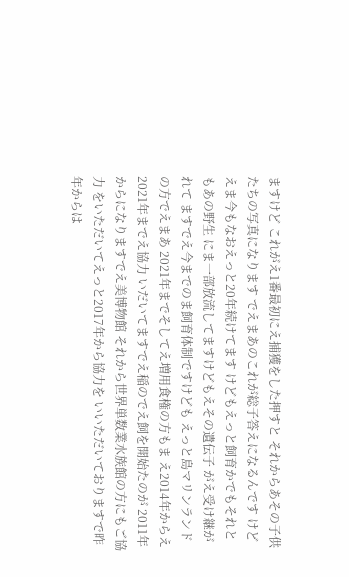ますけど これがえ1番最初にえ捕獲をした押すと それからあその子供たちの写真になります でえまあのこれが総子答えになるんです けどえま今もなおえっと20年続けてます けどもえっと飼育かでもそれともあの野生 にま一部放流してますけどもえその遺伝子 がえ受け継がれて ますでえ今までのま飼育体制ですけども えっと島マリンランドの方でえまあ 2021年までそしてえ増用食権の方もま え2014年からえ2021年までえ協力 いだいてますでえ稲のでえ飼を開始たのが 2011年からになりますでえ美博物館 それから世界単数業水族館の方にもご協力 をいただいてえっと2017年から協力を いいただいておりますで昨年からは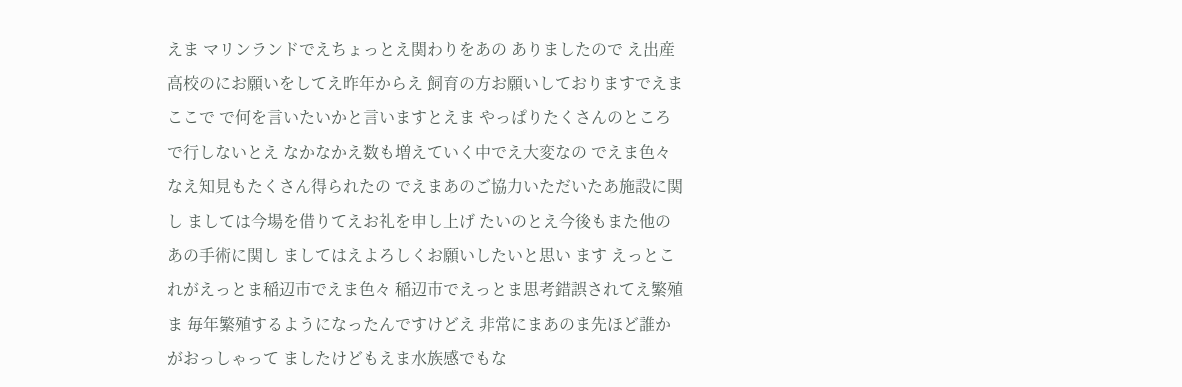えま マリンランドでえちょっとえ関わりをあの ありましたので え出産高校のにお願いをしてえ昨年からえ 飼育の方お願いしておりますでえまここで で何を言いたいかと言いますとえま やっぱりたくさんのところで行しないとえ なかなかえ数も増えていく中でえ大変なの でえま色々なえ知見もたくさん得られたの でえまあのご協力いただいたあ施設に関し ましては今場を借りてえお礼を申し上げ たいのとえ今後もまた他のあの手術に関し ましてはえよろしくお願いしたいと思い ます えっとこれがえっとま稲辺市でえま色々 稲辺市でえっとま思考錯誤されてえ繁殖ま 毎年繁殖するようになったんですけどえ 非常にまあのま先ほど誰かがおっしゃって ましたけどもえま水族感でもな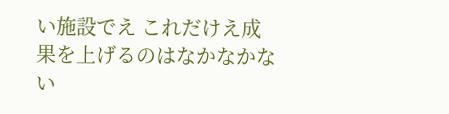い施設でえ これだけえ成果を上げるのはなかなかない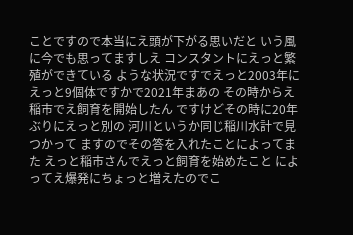ことですので本当にえ頭が下がる思いだと いう風に今でも思ってますしえ コンスタントにえっと繁殖ができている ような状況ですでえっと2003年に えっと9個体ですかで2021年まあの その時からえ稲市でえ飼育を開始したん ですけどその時に20年ぶりにえっと別の 河川というか同じ稲川水計で見つかって ますのでその答を入れたことによってまた えっと稲市さんでえっと飼育を始めたこと によってえ爆発にちょっと増えたのでこ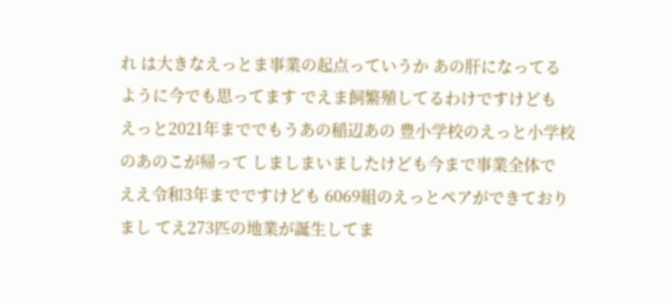れ は大きなえっとま事業の起点っていうか あの肝になってるように今でも思ってます でえま飼繁殖してるわけですけども
えっと2021年まででもうあの稲辺あの 豊小学校のえっと小学校のあのこが帰って しましまいましたけども今まで事業全体で ええ令和3年までですけども 6069組のえっとペアができておりまし てえ273匹の地業が誕生してま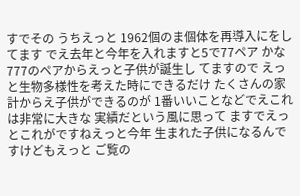すでその うちえっと 1962個のま個体を再導入にをしてます でえ去年と今年を入れますと5で77ペア かな777のペアからえっと子供が誕生し てますので えっと生物多様性を考えた時にできるだけ たくさんの家計からえ子供ができるのが 1番いいことなどでえこれは非常に大きな 実績だという風に思って ますでえっとこれがですねえっと今年 生まれた子供になるんですけどもえっと ご覧の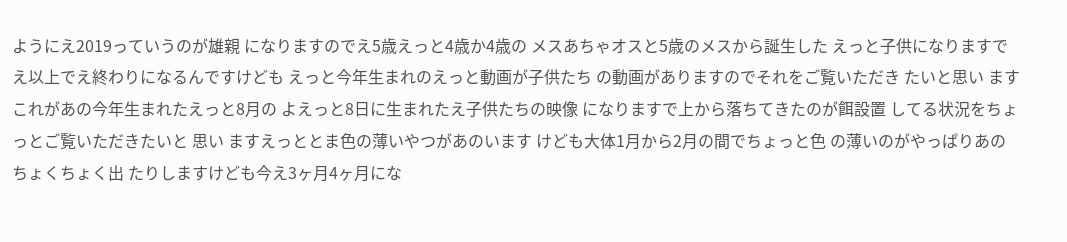ようにえ2019っていうのが雄親 になりますのでえ5歳えっと4歳か4歳の メスあちゃオスと5歳のメスから誕生した えっと子供になりますで え以上でえ終わりになるんですけども えっと今年生まれのえっと動画が子供たち の動画がありますのでそれをご覧いただき たいと思い ますこれがあの今年生まれたえっと8月の よえっと8日に生まれたえ子供たちの映像 になりますで上から落ちてきたのが餌設置 してる状況をちょっとご覧いただきたいと 思い ますえっととま色の薄いやつがあのいます けども大体1月から2月の間でちょっと色 の薄いのがやっぱりあのちょくちょく出 たりしますけども今え3ヶ月4ヶ月にな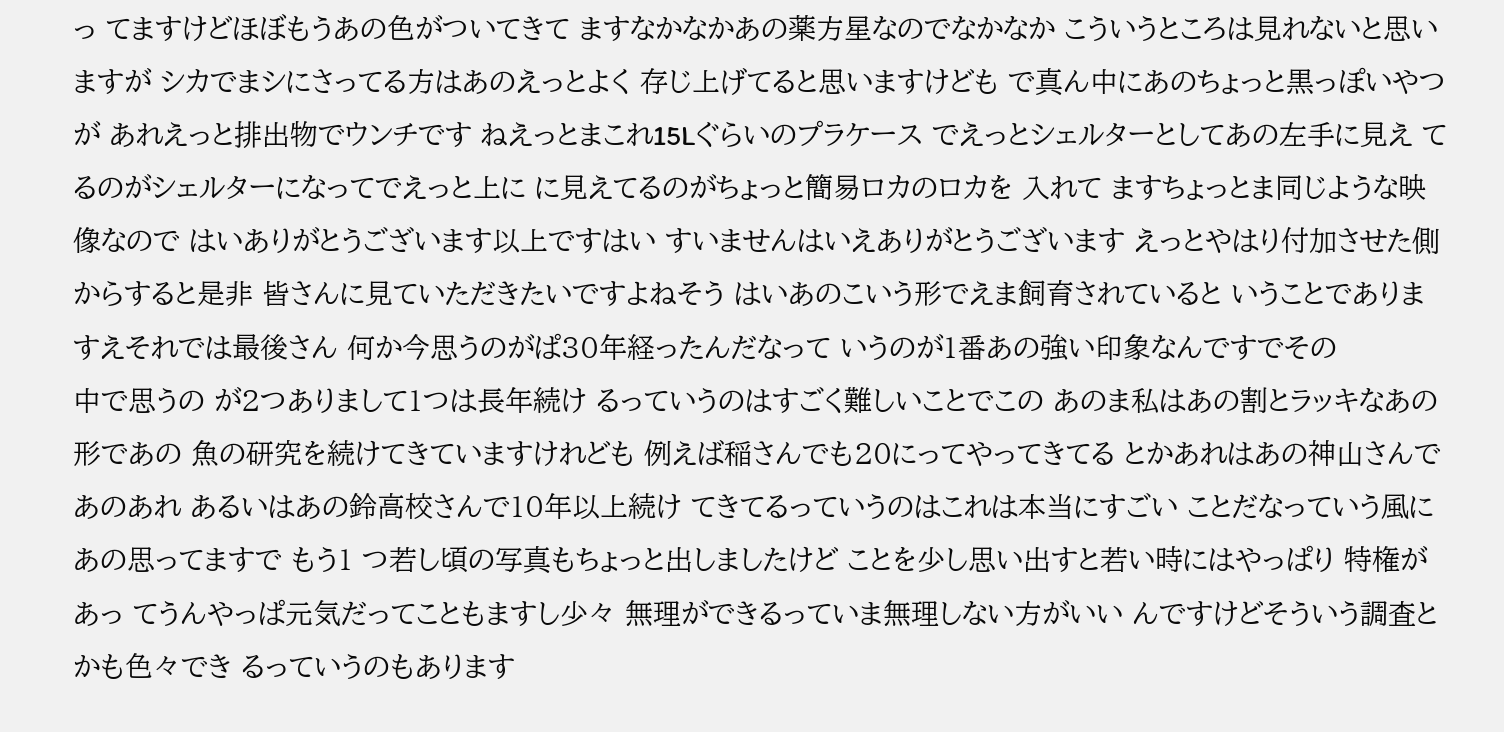っ てますけどほぼもうあの色がついてきて ますなかなかあの薬方星なのでなかなか こういうところは見れないと思いますが シカでまシにさってる方はあのえっとよく 存じ上げてると思いますけども で真ん中にあのちょっと黒っぽいやつが あれえっと排出物でウンチです ねえっとまこれ15Lぐらいのプラケース でえっとシェルターとしてあの左手に見え てるのがシェルターになってでえっと上に に見えてるのがちょっと簡易ロカのロカを 入れて ますちょっとま同じような映像なので はいありがとうございます以上ですはい すいませんはいえありがとうございます えっとやはり付加させた側からすると是非 皆さんに見ていただきたいですよねそう はいあのこいう形でえま飼育されていると いうことでありますえそれでは最後さん 何か今思うのがぱ30年経ったんだなって いうのが1番あの強い印象なんですでその
中で思うの が2つありまして1つは長年続け るっていうのはすごく難しいことでこの あのま私はあの割とラッキなあの形であの 魚の研究を続けてきていますけれども 例えば稲さんでも20にってやってきてる とかあれはあの神山さんであのあれ あるいはあの鈴高校さんで10年以上続け てきてるっていうのはこれは本当にすごい ことだなっていう風にあの思ってますで もう1 つ若し頃の写真もちょっと出しましたけど ことを少し思い出すと若い時にはやっぱり 特権があっ てうんやっぱ元気だってこともますし少々 無理ができるっていま無理しない方がいい んですけどそういう調査とかも色々でき るっていうのもあります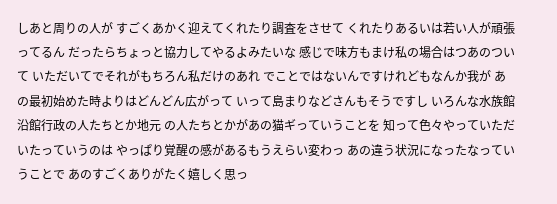しあと周りの人が すごくあかく迎えてくれたり調査をさせて くれたりあるいは若い人が頑張ってるん だったらちょっと協力してやるよみたいな 感じで味方もまけ私の場合はつあのついて いただいてでそれがもちろん私だけのあれ でことではないんですけれどもなんか我が あの最初始めた時よりはどんどん広がって いって島まりなどさんもそうですし いろんな水族館沿館行政の人たちとか地元 の人たちとかがあの猫ギっていうことを 知って色々やっていただいたっていうのは やっぱり覚醒の感があるもうえらい変わっ あの違う状況になったなっていうことで あのすごくありがたく嬉しく思っ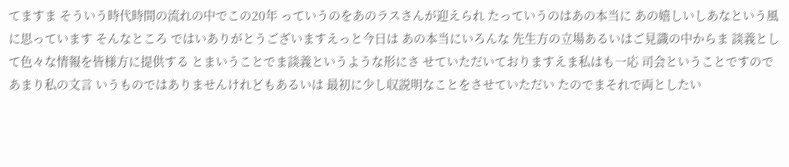てますま そういう時代時間の流れの中でこの20年 っていうのをあのラスさんが迎えられ たっていうのはあの本当に あの嬉しいしあなという風に思っています そんなところ ではいありがとうございますえっと今日は あの本当にいろんな 先生方の立場あるいはご見識の中からま 談義として色々な情報を皆様方に提供する とまいうことでま談義というような形にさ せていただいておりますえま私はも一応 司会ということですのであまり私の文言 いうものではありませんけれどもあるいは 最初に少し収説明なことをさせていただい たのでまそれで両としたい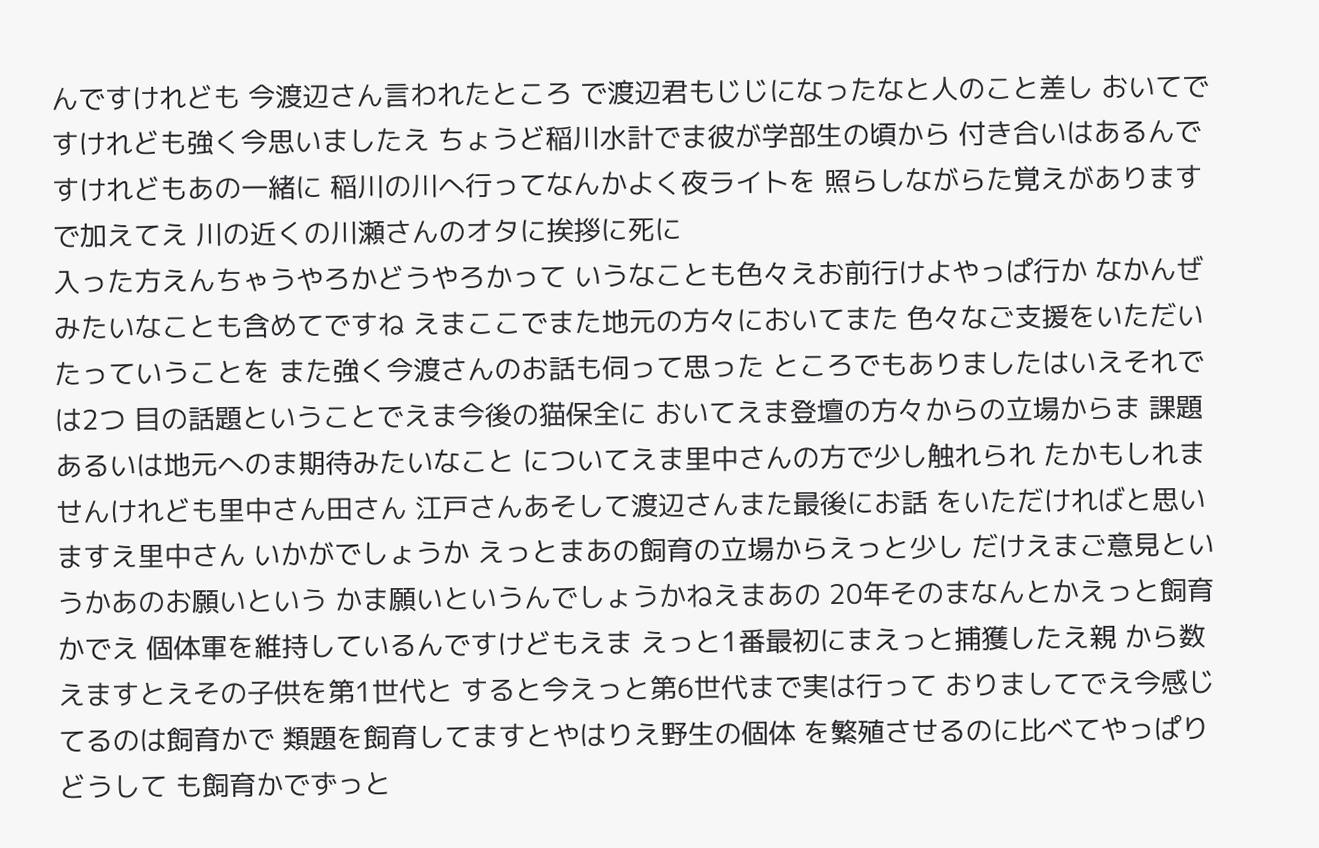んですけれども 今渡辺さん言われたところ で渡辺君もじじになったなと人のこと差し おいてですけれども強く今思いましたえ ちょうど稲川水計でま彼が学部生の頃から 付き合いはあるんですけれどもあの一緒に 稲川の川へ行ってなんかよく夜ライトを 照らしながらた覚えがありますで加えてえ 川の近くの川瀬さんのオタに挨拶に死に
入った方えんちゃうやろかどうやろかって いうなことも色々えお前行けよやっぱ行か なかんぜみたいなことも含めてですね えまここでまた地元の方々においてまた 色々なご支援をいただいたっていうことを また強く今渡さんのお話も伺って思った ところでもありましたはいえそれでは2つ 目の話題ということでえま今後の猫保全に おいてえま登壇の方々からの立場からま 課題あるいは地元へのま期待みたいなこと についてえま里中さんの方で少し触れられ たかもしれませんけれども里中さん田さん 江戸さんあそして渡辺さんまた最後にお話 をいただければと思いますえ里中さん いかがでしょうか えっとまあの飼育の立場からえっと少し だけえまご意見というかあのお願いという かま願いというんでしょうかねえまあの 20年そのまなんとかえっと飼育かでえ 個体軍を維持しているんですけどもえま えっと1番最初にまえっと捕獲したえ親 から数えますとえその子供を第1世代と すると今えっと第6世代まで実は行って おりましてでえ今感じてるのは飼育かで 類題を飼育してますとやはりえ野生の個体 を繁殖させるのに比べてやっぱりどうして も飼育かでずっと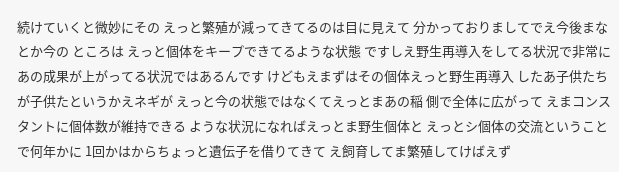続けていくと微妙にその えっと繁殖が減ってきてるのは目に見えて 分かっておりましてでえ今後まなとか今の ところは えっと個体をキープできてるような状態 ですしえ野生再導入をしてる状況で非常に あの成果が上がってる状況ではあるんです けどもえまずはその個体えっと野生再導入 したあ子供たちが子供たというかえネギが えっと今の状態ではなくてえっとまあの稲 側で全体に広がって えまコンスタントに個体数が維持できる ような状況になればえっとま野生個体と えっとシ個体の交流ということで何年かに 1回かはからちょっと遺伝子を借りてきて え飼育してま繁殖してけばえず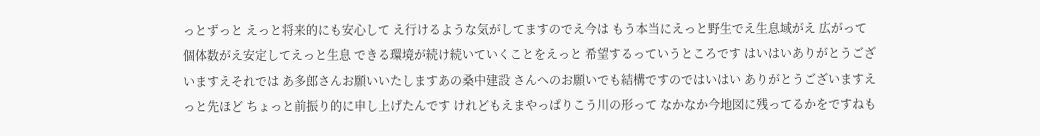っとずっと えっと将来的にも安心して え行けるような気がしてますのでえ今は もう本当にえっと野生でえ生息域がえ 広がって個体数がえ安定してえっと生息 できる環境が続け続いていくことをえっと 希望するっていうところです はいはいありがとうございますえそれでは あ多郎さんお願いいたしますあの桑中建設 さんへのお願いでも結構ですのではいはい ありがとうございますえっと先ほど ちょっと前振り的に申し上げたんです けれどもえまやっぱりこう川の形って なかなか今地図に残ってるかをですねも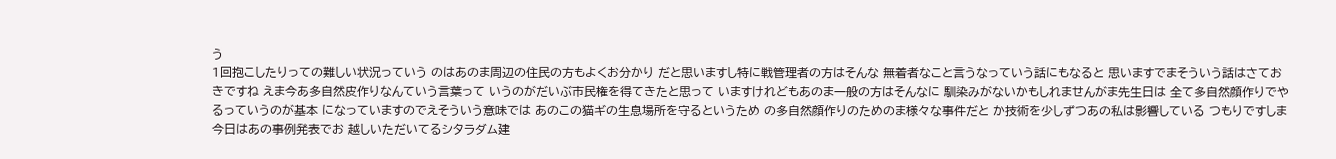う
1回抱こしたりっての難しい状況っていう のはあのま周辺の住民の方もよくお分かり だと思いますし特に戦管理者の方はそんな 無着者なこと言うなっていう話にもなると 思いますでまそういう話はさておきですね えま今あ多自然皮作りなんていう言葉って いうのがだいぶ市民権を得てきたと思って いますけれどもあのま一般の方はそんなに 馴染みがないかもしれませんがま先生日は 全て多自然顔作りでやるっていうのが基本 になっていますのでえそういう意味では あのこの猫ギの生息場所を守るというため の多自然顔作りのためのま様々な事件だと か技術を少しずつあの私は影響している つもりですしま今日はあの事例発表でお 越しいただいてるシタラダム建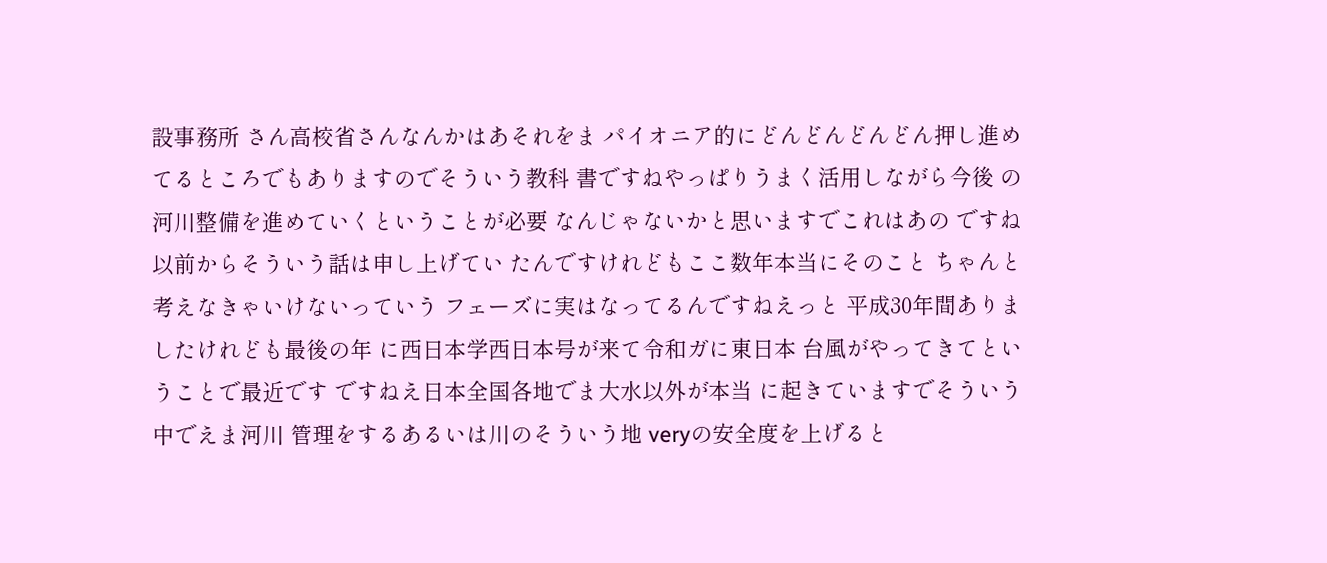設事務所 さん高校省さんなんかはあそれをま パイオニア的にどんどんどんどん押し進め てるところでもありますのでそういう教科 書ですねやっぱりうまく活用しながら今後 の河川整備を進めていくということが必要 なんじゃないかと思いますでこれはあの ですね以前からそういう話は申し上げてい たんですけれどもここ数年本当にそのこと ちゃんと考えなきゃいけないっていう フェーズに実はなってるんですねえっと 平成30年間ありましたけれども最後の年 に西日本学西日本号が来て令和ガに東日本 台風がやってきてということで最近です ですねえ日本全国各地でま大水以外が本当 に起きていますでそういう中でえま河川 管理をするあるいは川のそういう地 veryの安全度を上げると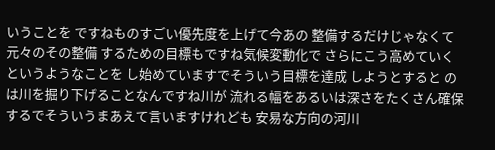いうことを ですねものすごい優先度を上げて今あの 整備するだけじゃなくて元々のその整備 するための目標もですね気候変動化で さらにこう高めていくというようなことを し始めていますでそういう目標を達成 しようとすると のは川を掘り下げることなんですね川が 流れる幅をあるいは深さをたくさん確保 するでそういうまあえて言いますけれども 安易な方向の河川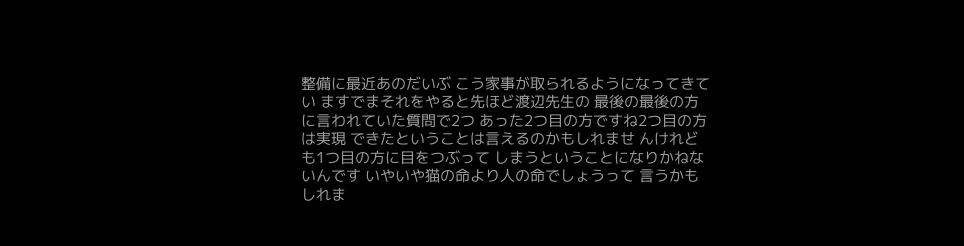整備に最近あのだいぶ こう家事が取られるようになってきてい ますでまそれをやると先ほど渡辺先生の 最後の最後の方に言われていた質問で2つ あった2つ目の方ですね2つ目の方は実現 できたということは言えるのかもしれませ んけれども1つ目の方に目をつぶって しまうということになりかねないんです いやいや猫の命より人の命でしょうって 言うかもしれま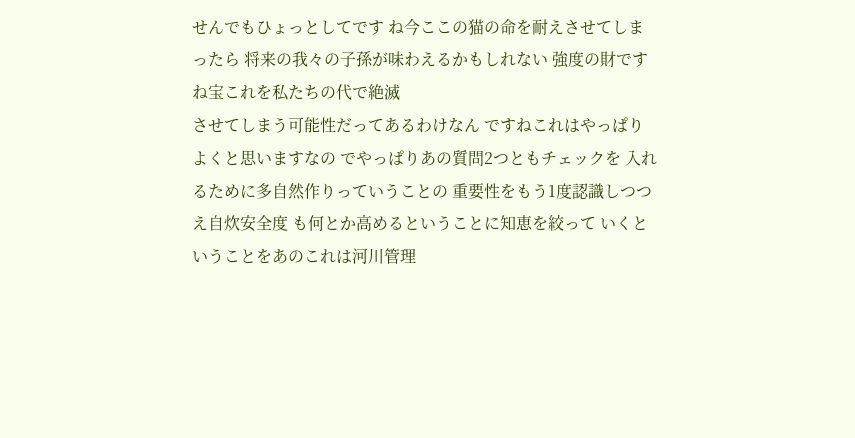せんでもひょっとしてです ね今ここの猫の命を耐えさせてしまったら 将来の我々の子孫が味わえるかもしれない 強度の財ですね宝これを私たちの代で絶滅
させてしまう可能性だってあるわけなん ですねこれはやっぱりよくと思いますなの でやっぱりあの質問2つともチェックを 入れるために多自然作りっていうことの 重要性をもう1度認識しつつえ自炊安全度 も何とか高めるということに知恵を絞って いくということをあのこれは河川管理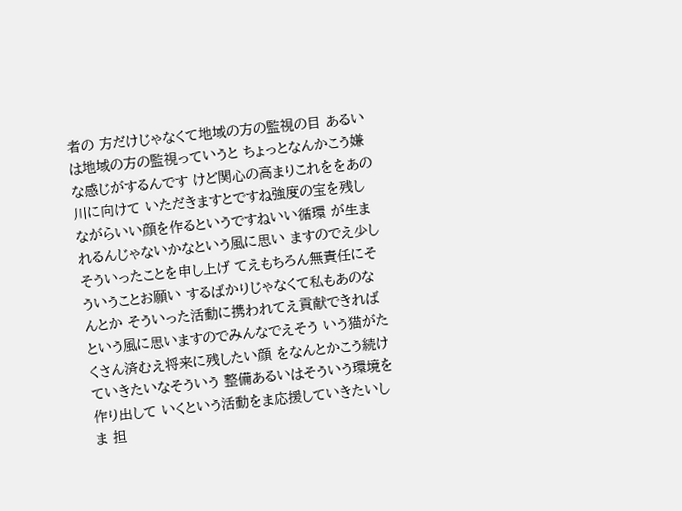者の 方だけじゃなくて地域の方の監視の目 あるいは地域の方の監視っていうと ちょっとなんかこう嫌な感じがするんです けど関心の高まりこれををあの川に向けて いただきますとですね強度の宝を残し ながらいい顔を作るというですねいい循環 が生まれるんじゃないかなという風に思い ますのでえ少しそういったことを申し上げ てえもちろん無責任にそういうことお願い するばかりじゃなくて私もあのなんとか そういった活動に携われてえ貢献できれば という風に思いますのでみんなでえそう いう猫がたくさん済むえ将来に残したい顔 をなんとかこう続けていきたいなそういう 整備あるいはそういう環境を作り出して いくという活動をま応援していきたいしま 担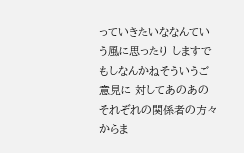っていきたいななんていう風に思ったり しますでもしなんかねそういうご意見に 対してあのあのそれぞれの関係者の方々 からま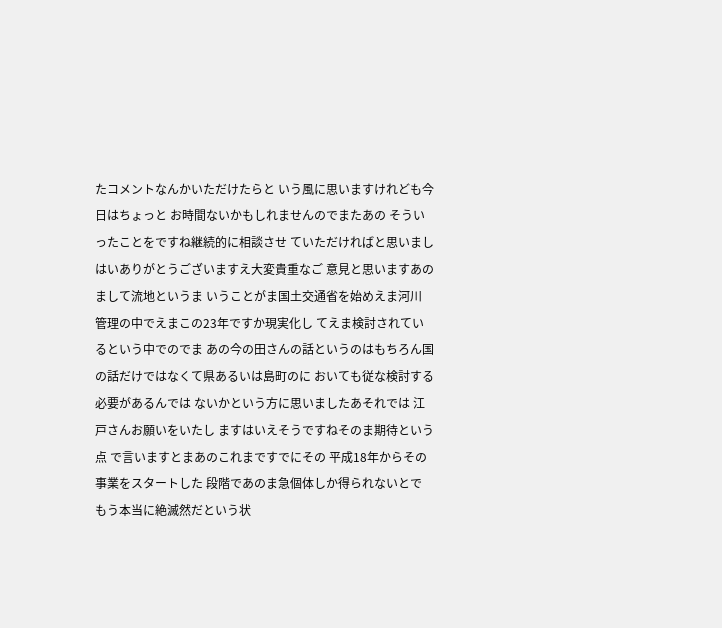たコメントなんかいただけたらと いう風に思いますけれども今日はちょっと お時間ないかもしれませんのでまたあの そういったことをですね継続的に相談させ ていただければと思いまし はいありがとうございますえ大変貴重なご 意見と思いますあのまして流地というま いうことがま国土交通省を始めえま河川 管理の中でえまこの23年ですか現実化し てえま検討されているという中でのでま あの今の田さんの話というのはもちろん国 の話だけではなくて県あるいは島町のに おいても従な検討する必要があるんでは ないかという方に思いましたあそれでは 江戸さんお願いをいたし ますはいえそうですねそのま期待という点 で言いますとまあのこれまですでにその 平成18年からその事業をスタートした 段階であのま急個体しか得られないとで もう本当に絶滅然だという状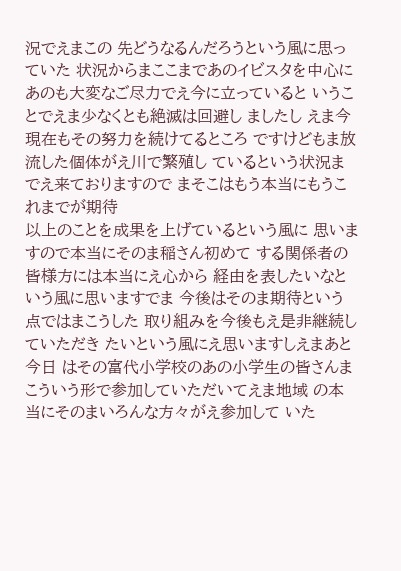況でえまこの 先どうなるんだろうという風に思っていた 状況からまここまであのイビスタを中心に あのも大変なご尽力でえ今に立っていると いうことでえま少なくとも絶滅は回避し ましたし えま今現在もその努力を続けてるところ ですけどもま放流した個体がえ川で繁殖し ているという状況までえ来ておりますので まそこはもう本当にもうこれまでが期待
以上のことを成果を上げているという風に 思いますので本当にそのま稲さん初めて する関係者の皆様方には本当にえ心から 経由を表したいなという風に思いますでま 今後はそのま期待という点ではまこうした 取り組みを今後もえ是非継続していただき たいという風にえ思いますしえまあと今日 はその富代小学校のあの小学生の皆さんま こういう形で参加していただいてえま地域 の本当にそのまいろんな方々がえ参加して いた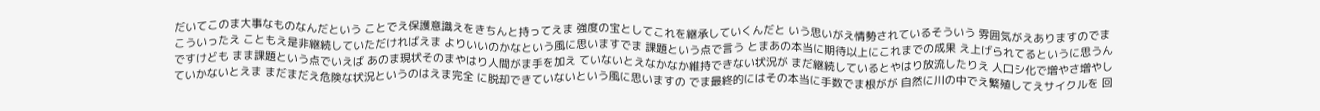だいてこのま大事なものなんだという ことでえ保護意識えをきちんと持ってえま 強度の宝としてこれを継承していくんだと いう思いがえ情勢されているそういう 雰囲気がえありますのでまこういったえ こともえ是非継続していただければえま よりいいのかなという風に思いますでま 課題という点で言う とまあの本当に期待以上にこれまでの成果 え上げられてるというに思うんですけども まま課題という点でいえば あのま現状そのまやはり人間がま手を加え ていないとえなかなか維持できない状況が まだ継続しているとやはり放流したりえ 人口シ化で増やさ増やしていかないとえま まだまだえ危険な状況というのはえま完全 に脱却できていないという風に思いますの でま最終的にはその本当に手数でま根がが 自然に川の中でえ繁殖してえサイクルを 回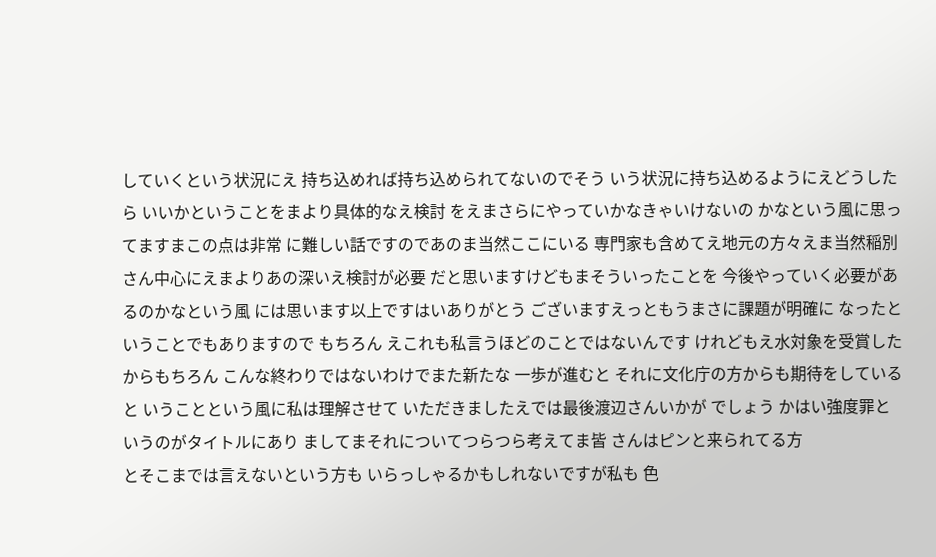していくという状況にえ 持ち込めれば持ち込められてないのでそう いう状況に持ち込めるようにえどうしたら いいかということをまより具体的なえ検討 をえまさらにやっていかなきゃいけないの かなという風に思ってますまこの点は非常 に難しい話ですのであのま当然ここにいる 専門家も含めてえ地元の方々えま当然稲別 さん中心にえまよりあの深いえ検討が必要 だと思いますけどもまそういったことを 今後やっていく必要があるのかなという風 には思います以上ですはいありがとう ございますえっともうまさに課題が明確に なったということでもありますので もちろん えこれも私言うほどのことではないんです けれどもえ水対象を受賞したからもちろん こんな終わりではないわけでまた新たな 一歩が進むと それに文化庁の方からも期待をしていると いうことという風に私は理解させて いただきましたえでは最後渡辺さんいかが でしょう かはい強度罪というのがタイトルにあり ましてまそれについてつらつら考えてま皆 さんはピンと来られてる方
とそこまでは言えないという方も いらっしゃるかもしれないですが私も 色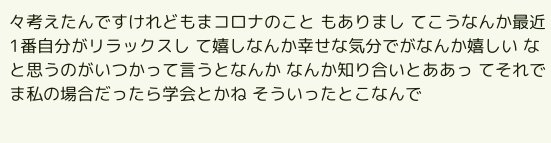々考えたんですけれどもまコロナのこと もありまし てこうなんか最近1番自分がリラックスし て嬉しなんか幸せな気分でがなんか嬉しい なと思うのがいつかって言うとなんか なんか知り合いとああっ てそれでま私の場合だったら学会とかね そういったとこなんで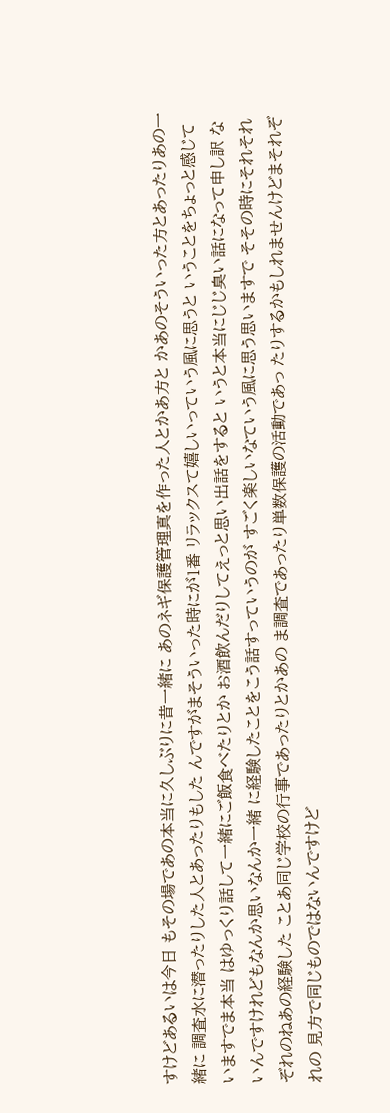すけどあるいは今日 もその場であの本当に久しぶりに昔一緒に あのネギ保護管理真を作った人とかあ方と かあのそういった方とあったりあの一緒に 調査水に潜ったりした人とあったりもした んですがまそういった時にが1番 リラックスて嬉しいっていう風に思うと いうことをちょっと感じていますでま本当 はゆっくり話して一緒にご飯食べたりとか お酒飲んだりしてえっと思い出話をすると いうと本当にじじ臭い話になって申し訳 ないんですけれどもなんか思いなんか一緒 に経験したことをこう話すっていうのが すごく楽しいなていう風に思う思いますで そその時にそれそれぞれのねあの経験した ことあ同じ学校の行事であったりとかあの ま調査であったり単数保護の活動であっ たりするかもしれませんけどまそれぞれの 見方で同じものではないんですけど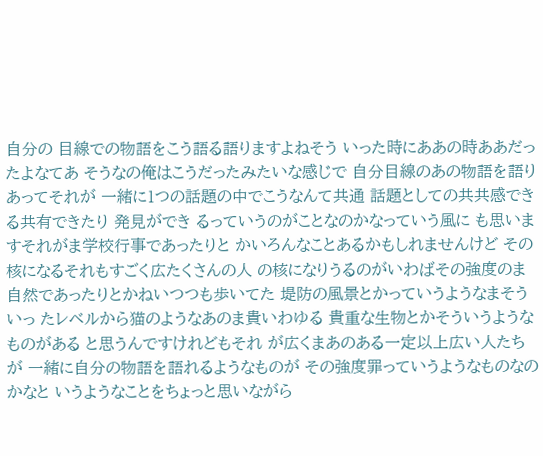自分の 目線での物語をこう語る語りますよねそう いった時にああの時ああだったよなてあ そうなの俺はこうだったみたいな感じで 自分目線のあの物語を語りあってそれが 一緒に1つの話題の中でこうなんて共通 話題としての共共感できる共有できたり 発見ができ るっていうのがことなのかなっていう風に も思いますそれがま学校行事であったりと かいろんなことあるかもしれませんけど その核になるそれもすごく広たくさんの人 の核になりうるのがいわばその強度のま 自然であったりとかねいつつも歩いてた 堤防の風景とかっていうようなまそういっ たレベルから猫のようなあのま貴いわゆる 貴重な生物とかそういうようなものがある と思うんですけれどもそれ が広くまあのある一定以上広い人たちが 一緒に自分の物語を語れるようなものが その強度罪っていうようなものなのかなと いうようなことをちょっと思いながら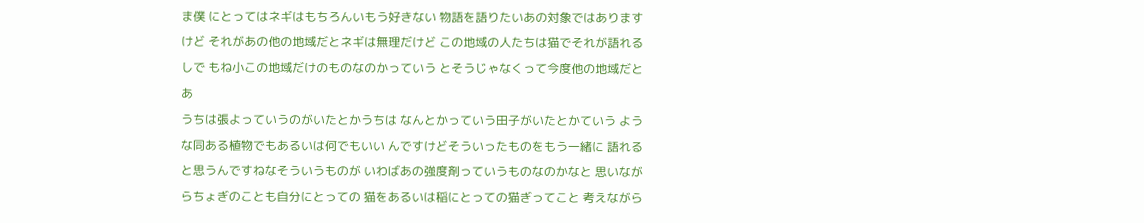ま僕 にとってはネギはもちろんいもう好きない 物語を語りたいあの対象ではありますけど それがあの他の地域だとネギは無理だけど この地域の人たちは猫でそれが語れるしで もね小この地域だけのものなのかっていう とそうじゃなくって今度他の地域だとあ
うちは張よっていうのがいたとかうちは なんとかっていう田子がいたとかていう ような同ある植物でもあるいは何でもいい んですけどそういったものをもう一緒に 語れると思うんですねなそういうものが いわばあの強度剤っていうものなのかなと 思いながらちょぎのことも自分にとっての 猫をあるいは稲にとっての猫ぎってこと 考えながら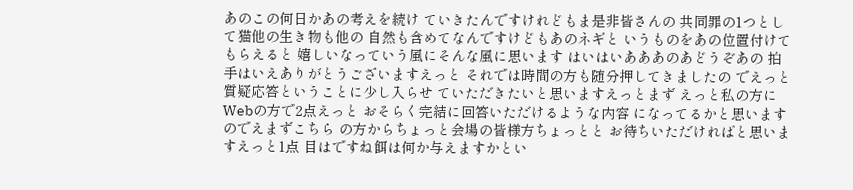あのこの何日かあの考えを続け ていきたんですけれどもま是非皆さんの 共同罪の1つとして猫他の生き物も他の 自然も含めてなんですけどもあのネギと いうものをあの位置付けてもらえると 嬉しいなっていう風にそんな風に思います はいはいあああのあどうぞあの 拍手はいえありがとうございますえっと それでは時間の方も随分押してきましたの でえっと質疑応答ということに少し入らせ ていただきたいと思いますえっとまず えっと私の方にWebの方で2点えっと おそらく完結に回答いただけるような内容 になってるかと思いますのでえまずこちら の方からちょっと会場の皆様方ちょっとと お待ちいただければと思いますえっと1点 目はですね餌は何か与えますかとい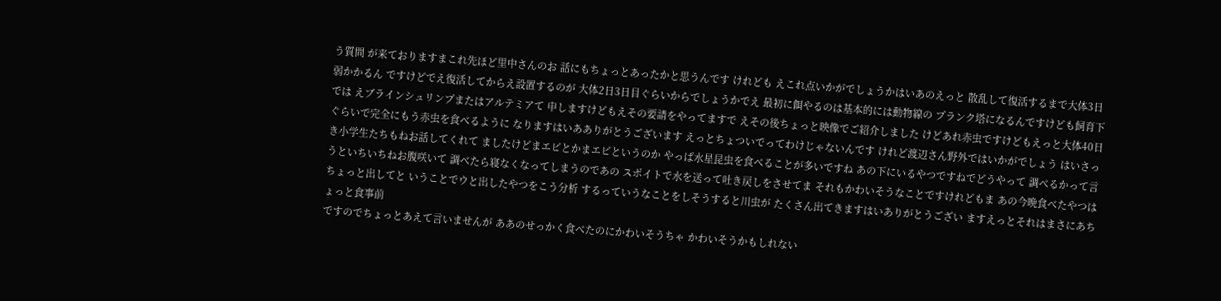う質問 が来ておりますまこれ先ほど里中さんのお 話にもちょっとあったかと思うんです けれども えこれ点いかがでしょうかはいあのえっと 散乱して復活するまで大体3日弱かかるん ですけどでえ復活してからえ設置するのが 大体2日3日目ぐらいからでしょうかでえ 最初に餌やるのは基本的には動物線の プランク塔になるんですけども飼育下では えブラインシュリンプまたはアルテミアて 申しますけどもえその要請をやってますで えその後ちょっと映像でご紹介しました けどあれ赤虫ですけどもえっと大体40日 ぐらいで完全にもう赤虫を食べるように なりますはいあありがとうございます えっとちょついでってわけじゃないんです けれど渡辺さん野外ではいかがでしょう はいさっき小学生たちもねお話してくれて ましたけどまエビとかまエビというのか やっぱ水星昆虫を食べることが多いですね あの下にいるやつですねでどうやって 調べるかって言うといちいちねお腹咲いて 調べたら寝なくなってしまうのであの スポイトで水を送って吐き戻しをさせてま それもかわいそうなことですけれどもま あの今晩食べたやつはちょっと出してと いうことでウと出したやつをこう分析 するっていうなことをしそうすると川虫が たくさん出てきますはいありがとうござい ますえっとそれはまさにあちょっと食事前
ですのでちょっとあえて言いませんが ああのせっかく食べたのにかわいそうちゃ かわいそうかもしれない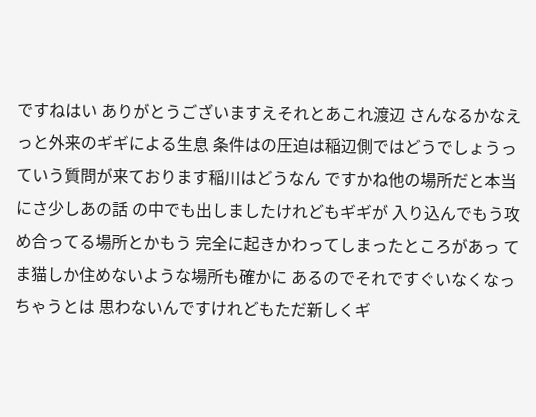ですねはい ありがとうございますえそれとあこれ渡辺 さんなるかなえっと外来のギギによる生息 条件はの圧迫は稲辺側ではどうでしょうっ ていう質問が来ております稲川はどうなん ですかね他の場所だと本当にさ少しあの話 の中でも出しましたけれどもギギが 入り込んでもう攻め合ってる場所とかもう 完全に起きかわってしまったところがあっ てま猫しか住めないような場所も確かに あるのでそれですぐいなくなっちゃうとは 思わないんですけれどもただ新しくギ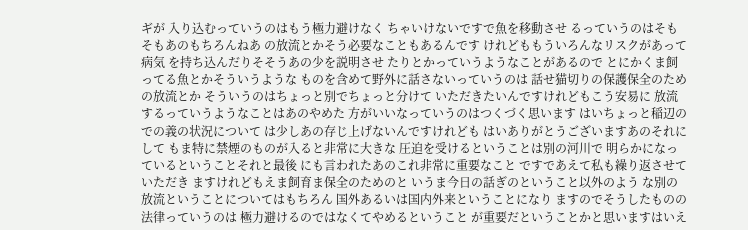ギが 入り込むっていうのはもう極力避けなく ちゃいけないですで魚を移動させ るっていうのはそもそもあのもちろんねあ の放流とかそう必要なこともあるんです けれどももういろんなリスクがあって病気 を持ち込んだりそそうあの少を説明させ たりとかっていうようなことがあるので とにかくま飼ってる魚とかそういうような ものを含めて野外に話さないっていうのは 話せ猫切りの保護保全のための放流とか そういうのはちょっと別でちょっと分けて いただきたいんですけれどもこう安易に 放流するっていうようなことはあのやめた 方がいいなっていうのはつくづく思います はいちょっと稲辺のでの義の状況について は少しあの存じ上げないんですけれども はいありがとうございますあのそれにして もま特に禁煙のものが入ると非常に大きな 圧迫を受けるということは別の河川で 明らかになっているということそれと最後 にも言われたあのこれ非常に重要なこと ですであえて私も繰り返させていただき ますけれどもえま飼育ま保全のためのと いうま今日の話ぎのということ以外のよう な別の放流ということについてはもちろん 国外あるいは国内外来ということになり ますのでそうしたものの法律っていうのは 極力避けるのではなくてやめるということ が重要だということかと思いますはいえ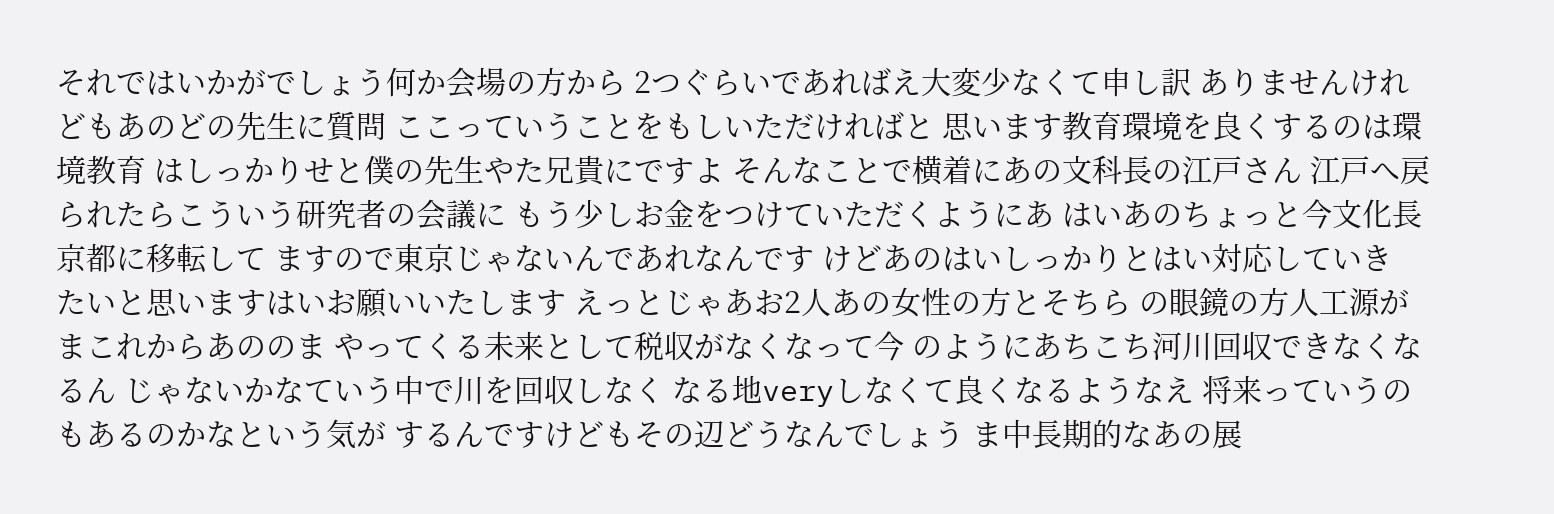それではいかがでしょう何か会場の方から 2つぐらいであればえ大変少なくて申し訳 ありませんけれどもあのどの先生に質問 ここっていうことをもしいただければと 思います教育環境を良くするのは環境教育 はしっかりせと僕の先生やた兄貴にですよ そんなことで横着にあの文科長の江戸さん 江戸へ戻られたらこういう研究者の会議に もう少しお金をつけていただくようにあ はいあのちょっと今文化長京都に移転して ますので東京じゃないんであれなんです けどあのはいしっかりとはい対応していき
たいと思いますはいお願いいたします えっとじゃあお2人あの女性の方とそちら の眼鏡の方人工源がまこれからあののま やってくる未来として税収がなくなって今 のようにあちこち河川回収できなくなるん じゃないかなていう中で川を回収しなく なる地veryしなくて良くなるようなえ 将来っていうのもあるのかなという気が するんですけどもその辺どうなんでしょう ま中長期的なあの展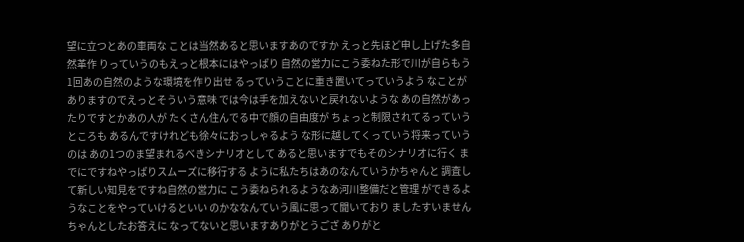望に立つとあの車両な ことは当然あると思いますあのですか えっと先ほど申し上げた多自然革作 りっていうのもえっと根本にはやっぱり 自然の営力にこう委ねた形で川が自らもう 1回あの自然のような環境を作り出せ るっていうことに重き置いてっていうよう なことがありますのでえっとそういう意味 では今は手を加えないと戻れないような あの自然があったりですとかあの人が たくさん住んでる中で顔の自由度が ちょっと制限されてるっていうところも あるんですけれども徐々におっしゃるよう な形に越してくっていう将来っていうのは あの1つのま望まれるべきシナリオとして あると思いますでもそのシナリオに行く までにですねやっぱりスムーズに移行する ように私たちはあのなんていうかちゃんと 調査して新しい知見をですね自然の営力に こう委ねられるようなあ河川整備だと管理 ができるようなことをやっていけるといい のかななんていう風に思って聞いており ましたすいませんちゃんとしたお答えに なってないと思いますありがとうござ ありがと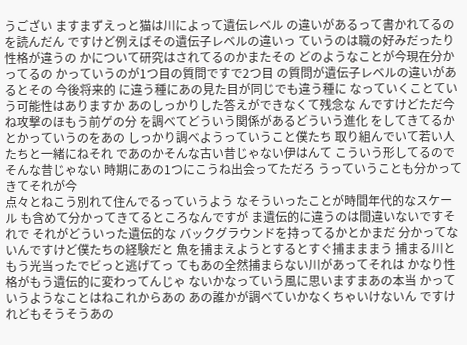うござい ますまずえっと猫は川によって遺伝レベル の違いがあるって書かれてるのを読んだん ですけど例えばその遺伝子レベルの違いっ ていうのは職の好みだったり性格が違うの かについて研究はされてるのかまたその どのようなことが今現在分かってるの かっていうのが1つ目の質問ですで2つ目 の質問が遺伝子レベルの違いがあるとその 今後将来的 に違う種にあの見た目が同じでも違う種に なっていくことていう可能性はありますか あのしっかりした答えができなくて残念な んですけどただ今ね攻撃のほもう前ゲの分 を調べてどういう関係があるどういう進化 をしてきてるかとかっていうのをあの しっかり調べようっていうこと僕たち 取り組んでいて若い人たちと一緒にねそれ であのかそんな古い昔じゃない伊はんて こういう形してるのでそんな昔じゃない 時期にあの1つにこうね出会ってただろ うっていうことも分かってきてそれが今
点々とねこう別れて住んでるっていうよう なそういったことが時間年代的なスケール も含めて分かってきてるところなんですが ま遺伝的に違うのは間違いないですそれで それがどういった遺伝的な バックグラウンドを持ってるかとかまだ 分かってないんですけど僕たちの経験だと 魚を捕まえようとするとすぐ捕まままう 捕まる川ともう光当ったでビっと逃げてっ てもあの全然捕まらない川があってそれは かなり性格がもう遺伝的に変わってんじゃ ないかなっていう風に思いますまあの本当 かっていうようなことはねこれからあの あの誰かが調べていかなくちゃいけないん ですけれどもそうそうあの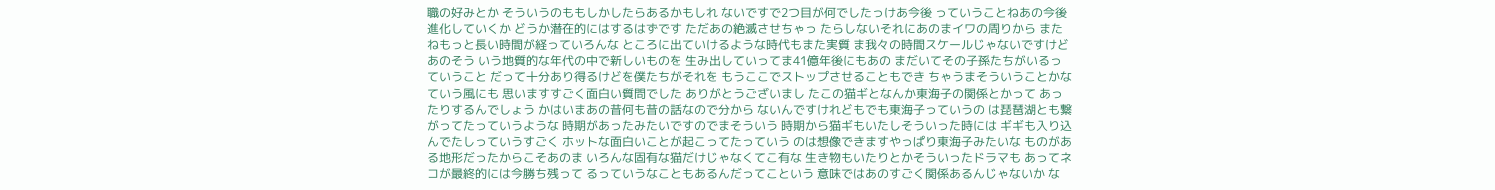職の好みとか そういうのももしかしたらあるかもしれ ないですで2つ目が何でしたっけあ今後 っていうことねあの今後進化していくか どうか潜在的にはするはずです ただあの絶滅させちゃっ たらしないそれにあのまイワの周りから またねもっと長い時間が経っていろんな ところに出ていけるような時代もまた実質 ま我々の時間スケールじゃないですけど あのそう いう地質的な年代の中で新しいものを 生み出していってま41億年後にもあの まだいてその子孫たちがいるっていうこと だって十分あり得るけどを僕たちがそれを もうここでストップさせることもでき ちゃうまそういうことかなていう風にも 思いますすごく面白い質問でした ありがとうございまし たこの猫ギとなんか東海子の関係とかって あったりするんでしょう かはいまあの昔何も昔の話なので分から ないんですけれどもでも東海子っていうの は琵琶湖とも繋がってたっていうような 時期があったみたいですのでまそういう 時期から猫ギもいたしそういった時には ギギも入り込んでたしっていうすごく ホットな面白いことが起こってたっていう のは想像できますやっぱり東海子みたいな ものがある地形だったからこそあのま いろんな固有な猫だけじゃなくてこ有な 生き物もいたりとかそういったドラマも あってネコが最終的には今勝ち残って るっていうなこともあるんだってこという 意味ではあのすごく関係あるんじゃないか な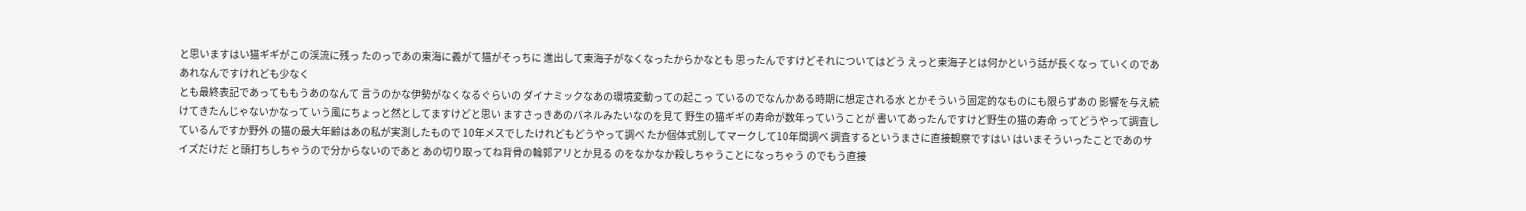と思いますはい猫ギギがこの渓流に残っ たのっであの東海に義がて猫がそっちに 進出して東海子がなくなったからかなとも 思ったんですけどそれについてはどう えっと東海子とは何かという話が長くなっ ていくのでああれなんですけれども少なく
とも最終表記であってももうあのなんて 言うのかな伊勢がなくなるぐらいの ダイナミックなあの環境変動っての起こっ ているのでなんかある時期に想定される水 とかそういう固定的なものにも限らずあの 影響を与え続けてきたんじゃないかなって いう風にちょっと然としてますけどと思い ますさっきあのパネルみたいなのを見て 野生の猫ギギの寿命が数年っていうことが 書いてあったんですけど野生の猫の寿命 ってどうやって調査しているんですか野外 の猫の最大年齢はあの私が実測したもので 10年メスでしたけれどもどうやって調べ たか個体式別してマークして10年間調べ 調査するというまさに直接観察ですはい はいまそういったことであのサイズだけだ と頭打ちしちゃうので分からないのであと あの切り取ってね背骨の輪郭アリとか見る のをなかなか殺しちゃうことになっちゃう のでもう直接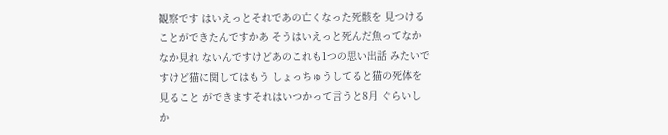観察です はいえっとそれであの亡くなった死骸を 見つけることができたんですかあ そうはいえっと死んだ魚ってなかなか見れ ないんですけどあのこれも1つの思い出話 みたいですけど猫に関してはもう しょっちゅうしてると猫の死体を見ること ができますそれはいつかって言うと8月 ぐらいしか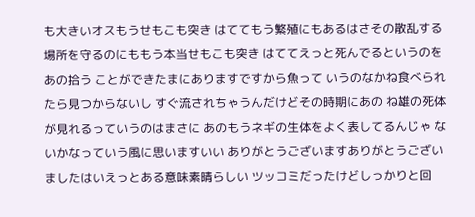も大きいオスもうせもこも突き はててもう繁殖にもあるはさその散乱する 場所を守るのにももう本当せもこも突き はててえっと死んでるというのをあの拾う ことができたまにありますですから魚って いうのなかね食べられたら見つからないし すぐ流されちゃうんだけどその時期にあの ね雄の死体が見れるっていうのはまさに あのもうネギの生体をよく表してるんじゃ ないかなっていう風に思いますいい ありがとうございますありがとうござい ましたはいえっとある意味素晴らしい ツッコミだったけどしっかりと回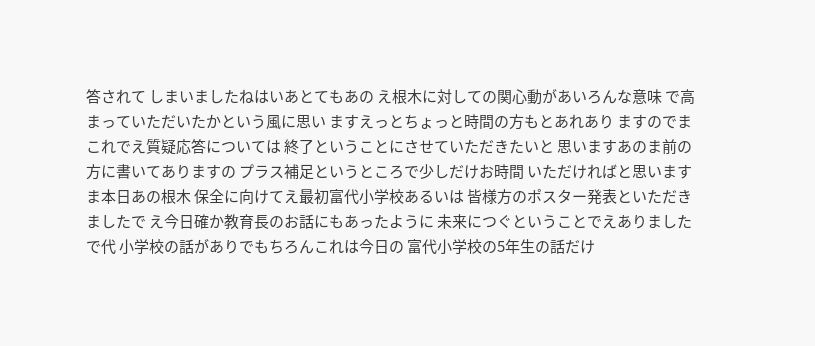答されて しまいましたねはいあとてもあの え根木に対しての関心動があいろんな意味 で高まっていただいたかという風に思い ますえっとちょっと時間の方もとあれあり ますのでまこれでえ質疑応答については 終了ということにさせていただきたいと 思いますあのま前の方に書いてありますの プラス補足というところで少しだけお時間 いただければと思いますま本日あの根木 保全に向けてえ最初富代小学校あるいは 皆様方のポスター発表といただきましたで え今日確か教育長のお話にもあったように 未来につぐということでえありましたで代 小学校の話がありでもちろんこれは今日の 富代小学校の5年生の話だけ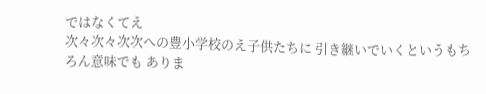ではなくてえ
次々次々次次への豊小学校のえ子供たちに 引き継いでいくというもちろん意味でも ありま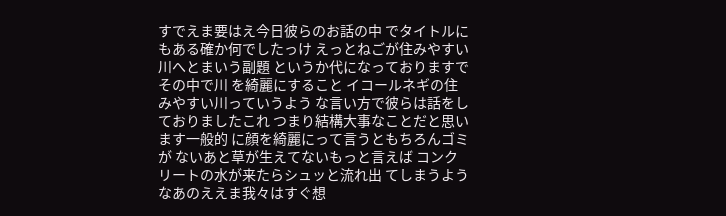すでえま要はえ今日彼らのお話の中 でタイトルにもある確か何でしたっけ えっとねごが住みやすい川へとまいう副題 というか代になっておりますでその中で川 を綺麗にすること イコールネギの住みやすい川っていうよう な言い方で彼らは話をしておりましたこれ つまり結構大事なことだと思います一般的 に顔を綺麗にって言うともちろんゴミが ないあと草が生えてないもっと言えば コンクリートの水が来たらシュッと流れ出 てしまうようなあのええま我々はすぐ想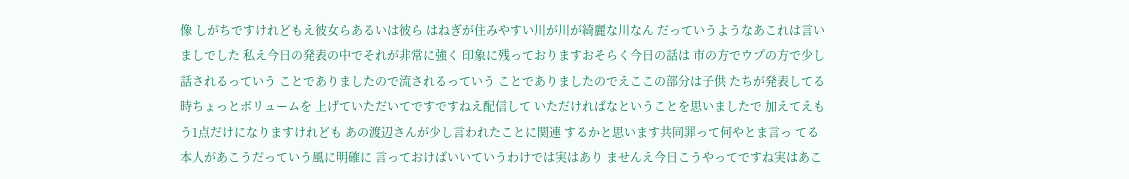像 しがちですけれどもえ彼女らあるいは彼ら はねぎが住みやすい川が川が綺麗な川なん だっていうようなあこれは言いましでした 私え今日の発表の中でそれが非常に強く 印象に残っておりますおそらく今日の話は 市の方でウプの方で少し話されるっていう ことでありましたので流されるっていう ことでありましたのでえここの部分は子供 たちが発表してる時ちょっとボリュームを 上げていただいてですですねえ配信して いただければなということを思いましたで 加えてえもう1点だけになりますけれども あの渡辺さんが少し言われたことに関連 するかと思います共同罪って何やとま言っ てる本人があこうだっていう風に明確に 言っておけばいいていうわけでは実はあり ませんえ今日こうやってですね実はあこ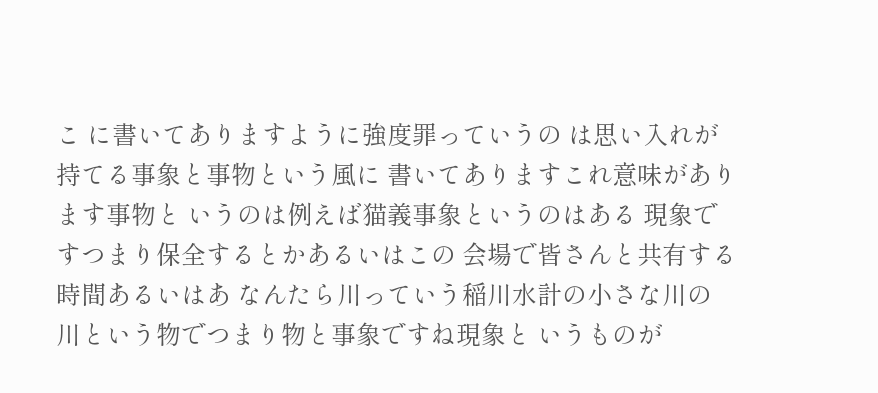こ に書いてありますように強度罪っていうの は思い入れが持てる事象と事物という風に 書いてありますこれ意味があります事物と いうのは例えば猫義事象というのはある 現象ですつまり保全するとかあるいはこの 会場で皆さんと共有する時間あるいはあ なんたら川っていう稲川水計の小さな川の 川という物でつまり物と事象ですね現象と いうものが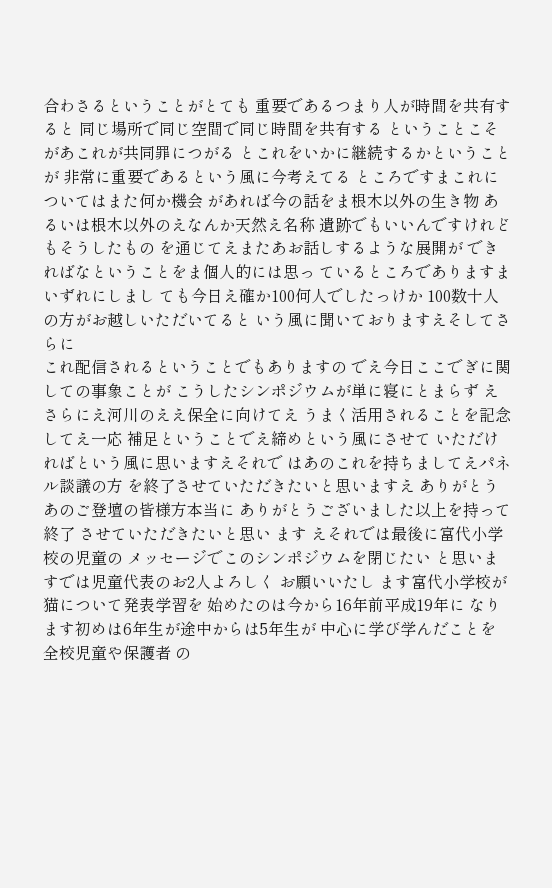合わさるということがとても 重要であるつまり人が時間を共有すると 同じ場所で同じ空間で同じ時間を共有する ということこそがあこれが共同罪につがる とこれをいかに継続するかということが 非常に重要であるという風に今考えてる ところですまこれについてはまた何か機会 があれば今の話をま根木以外の生き物 あるいは根木以外のえなんか天然え名称 遺跡でもいいんですけれどもそうしたもの を通じてえまたあお話しするような展開が できればなということをま個人的には思っ ているところでありますまいずれにしまし ても今日え確か100何人でしたっけか 100数十人の方がお越しいただいてると いう風に聞いておりますえそしてさらに
これ配信されるということでもありますの でえ今日ここでぎに関しての事象ことが こうしたシンポジウムが単に寝にとまらず えさらにえ河川のええ保全に向けてえ うまく活用されることを記念してえ一応 補足ということでえ締めという風にさせて いただければという風に思いますえそれで はあのこれを持ちましてえパネル談議の方 を終了させていただきたいと思いますえ ありがとうあのご登壇の皆様方本当に ありがとうございました以上を持って終了 させていただきたいと思い ます えそれでは最後に富代小学校の児童の メッセージでこのシンポジウムを閉じたい と思いますでは児童代表のお2人よろしく お願いいたし ます富代小学校が猫について発表学習を 始めたのは今から16年前平成19年に なり ます初めは6年生が途中からは5年生が 中心に学び学んだことを全校児童や保護者 の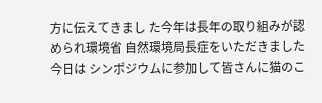方に伝えてきまし た今年は長年の取り組みが認められ環境省 自然環境局長症をいただきました今日は シンポジウムに参加して皆さんに猫のこ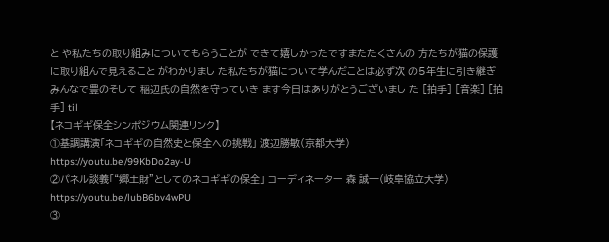と や私たちの取り組みについてもらうことが できて嬉しかったですまたたくさんの 方たちが猫の保護に取り組んで見えること がわかりまし た私たちが猫について学んだことは必ず次 の5年生に引き継ぎみんなで豊のそして 稲辺氏の自然を守っていき ます今日はありがとうございまし た [拍手] [音楽] [拍手] til
【ネコギギ保全シンポジウム関連リンク】
①基調講演「ネコギギの自然史と保全への挑戦」 渡辺勝敏(京都大学)
https://youtu.be/99KbDo2ay-U
②パネル談義「“郷土財”としてのネコギギの保全」 コーディネーター 森 誠一(岐阜協立大学)
https://youtu.be/lubB6bv4wPU
③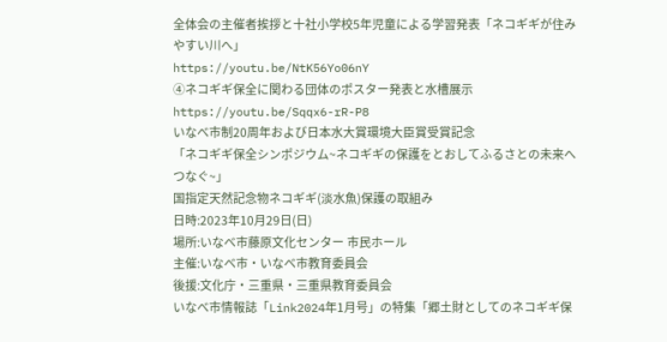全体会の主催者挨拶と十社小学校5年児童による学習発表「ネコギギが住みやすい川へ」
https://youtu.be/NtK56Yo06nY
④ネコギギ保全に関わる団体のポスター発表と水槽展示
https://youtu.be/Sqqx6-rR-P8
いなべ市制20周年および日本水大賞環境大臣賞受賞記念
「ネコギギ保全シンポジウム~ネコギギの保護をとおしてふるさとの未来へつなぐ~」
国指定天然記念物ネコギギ(淡水魚)保護の取組み
日時:2023年10月29日(日)
場所:いなべ市藤原文化センター 市民ホール
主催:いなべ市・いなべ市教育委員会
後援:文化庁・三重県・三重県教育委員会
いなべ市情報誌「Link2024年1月号」の特集「郷土財としてのネコギギ保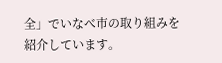全」でいなべ市の取り組みを紹介しています。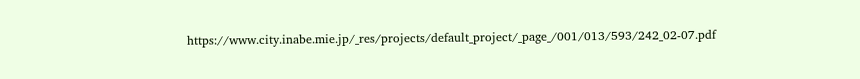https://www.city.inabe.mie.jp/_res/projects/default_project/_page_/001/013/593/242_02-07.pdf